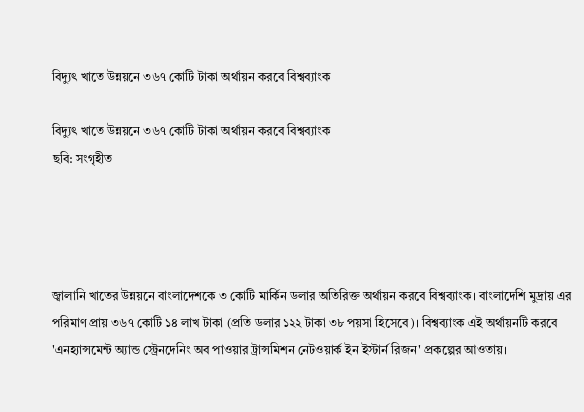বিদ্যুৎ খাতে উন্নয়নে ৩৬৭ কোটি টাকা অর্থায়ন করবে বিশ্বব্যাংক

বিদ্যুৎ খাতে উন্নয়নে ৩৬৭ কোটি টাকা অর্থায়ন করবে বিশ্বব্যাংক
ছবি: সংগৃহীত




জ্বালানি খাতের উন্নয়নে বাংলাদেশকে ৩ কোটি মার্কিন ডলার অতিরিক্ত অর্থায়ন করবে বিশ্বব্যাংক। বাংলাদেশি মুদ্রায় এর পরিমাণ প্রায় ৩৬৭ কোটি ১৪ লাখ টাকা (প্রতি ডলার ১২২ টাকা ৩৮ পয়সা হিসেবে)। বিশ্বব্যাংক এই অর্থায়নটি করবে 'এনহ্যান্সমেন্ট অ্যান্ড স্ট্রেনদেনিং অব পাওয়ার ট্রান্সমিশন নেটওয়ার্ক ইন ইস্টার্ন রিজন' প্রকল্পের আওতায়।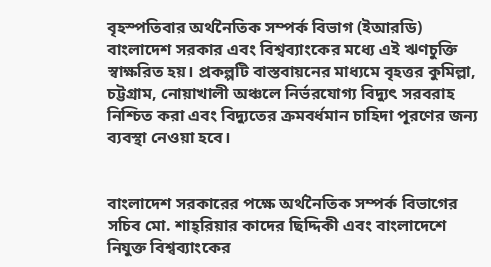বৃহস্পতিবার অর্থনৈতিক সম্পর্ক বিভাগ (ইআরডি) বাংলাদেশ সরকার এবং বিশ্বব্যাংকের মধ্যে এই ঋণচুক্তি স্বাক্ষরিত হয়। প্রকল্পটি বাস্তবায়নের মাধ্যমে বৃহত্তর কুমিল্লা, চট্টগ্রাম, নোয়াখালী অঞ্চলে নির্ভরযোগ্য বিদ্যুৎ সরবরাহ নিশ্চিত করা এবং বিদ্যুতের ক্রমবর্ধমান চাহিদা পূরণের জন্য ব্যবস্থা নেওয়া হবে।


বাংলাদেশ সরকারের পক্ষে অর্থনৈতিক সম্পর্ক বিভাগের সচিব মো. শাহ্‌রিয়ার কাদের ছিদ্দিকী এবং বাংলাদেশে নিযুক্ত বিশ্বব্যাংকের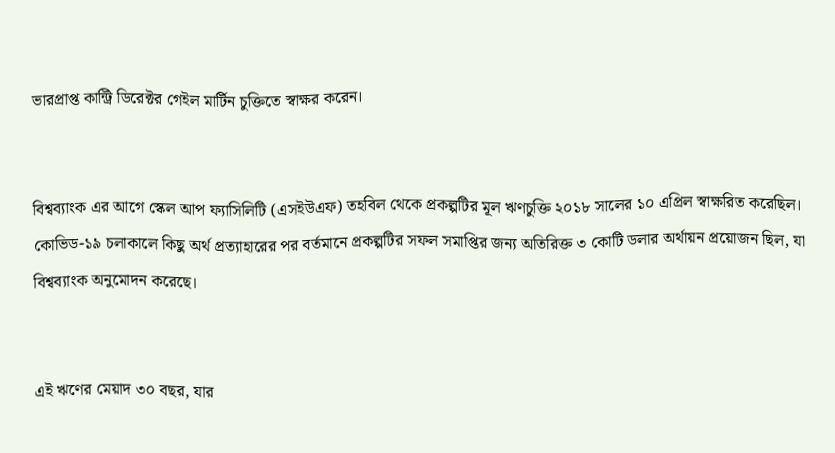ভারপ্রাপ্ত কান্ট্রি ডিরেক্টর গেইল মার্টিন চুক্তিতে স্বাক্ষর করেন।


বিশ্বব্যাংক এর আগে স্কেল আপ ফ্যাসিলিটি (এসইউএফ) তহবিল থেকে প্রকল্পটির মূল ঋণচুক্তি ২০১৮ সালের ১০ এপ্রিল স্বাক্ষরিত করেছিল। কোভিড-১৯ চলাকালে কিছু অর্থ প্রত্যাহারের পর বর্তমানে প্রকল্পটির সফল সমাপ্তির জন্য অতিরিক্ত ৩ কোটি ডলার অর্থায়ন প্রয়োজন ছিল, যা বিশ্বব্যাংক অনুমোদন করেছে।


এই ঋণের মেয়াদ ৩০ বছর, যার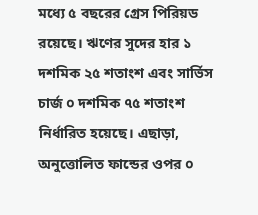মধ্যে ৫ বছরের গ্রেস পিরিয়ড রয়েছে। ঋণের সুদের হার ১ দশমিক ২৫ শতাংশ এবং সার্ভিস চার্জ ০ দশমিক ৭৫ শতাংশ নির্ধারিত হয়েছে। এছাড়া, অনুত্তোলিত ফান্ডের ওপর ০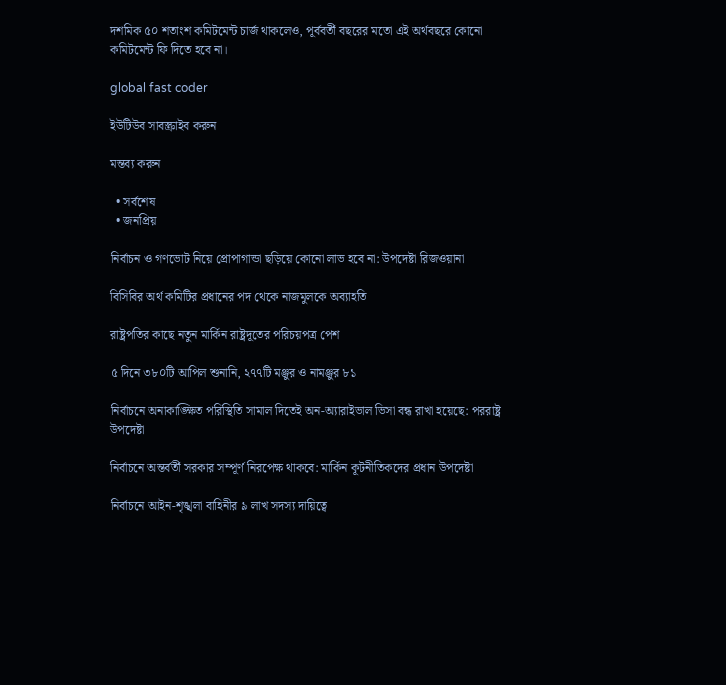দশমিক ৫০ শতাংশ কমিটমেন্ট চার্জ থাকলেও, পূর্ববর্তী বছরের মতো এই অর্থবছরে কোনো কমিটমেন্ট ফি দিতে হবে না।

global fast coder

ইউটিউব সাবস্ক্রাইব করুন

মন্তব্য করুন

  • সর্বশেষ
  • জনপ্রিয়

নির্বাচন ও গণভোট নিয়ে প্রোপাগান্ডা ছড়িয়ে কোনো লাভ হবে না: উপদেষ্টা রিজওয়ানা

বিসিবির অর্থ কমিটির প্রধানের পদ থেকে নাজমুলকে অব্যাহতি

রাষ্ট্রপতির কাছে নতুন মার্কিন রাষ্ট্রদূতের পরিচয়পত্র পেশ

৫ দিনে ৩৮০টি আপিল শুনানি, ২৭৭টি মঞ্জুর ও নামঞ্জুর ৮১

নির্বাচনে অনাকাঙ্ক্ষিত পরিস্থিতি সামাল দিতেই অন-অ্যারাইভাল ভিসা বন্ধ রাখা হয়েছে: পররাষ্ট্র উপদেষ্টা

নির্বাচনে অন্তর্বর্তী সরকার সম্পূর্ণ নিরপেক্ষ থাকবে: মার্কিন কূটনীতিকদের প্রধান উপদেষ্টা

নির্বাচনে আইন-শৃঙ্খলা বাহিনীর ৯ লাখ সদস্য দায়িত্বে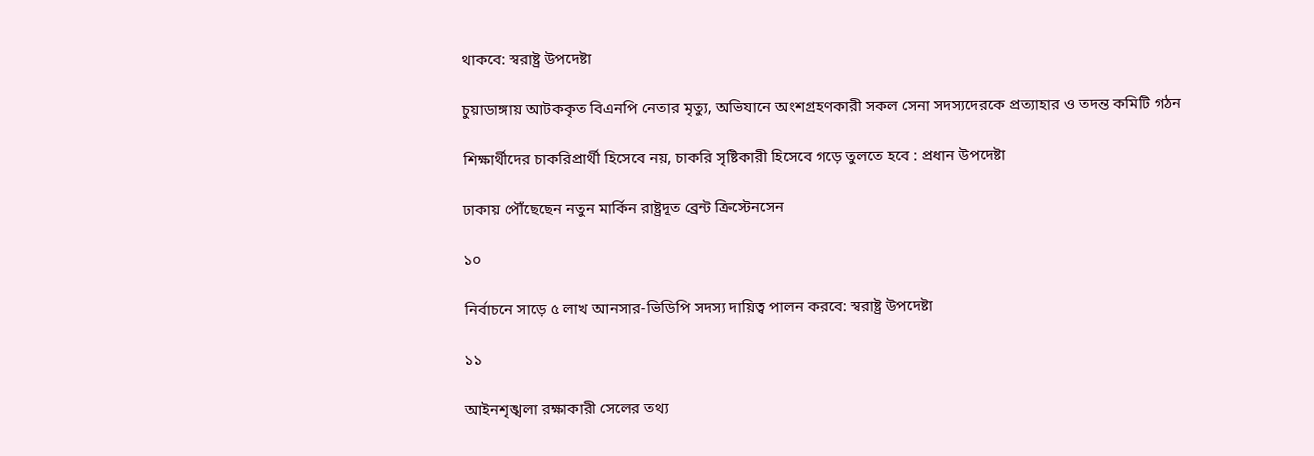থাকবে: স্বরাষ্ট্র উপদেষ্টা

চুয়াডাঙ্গায় আটককৃত বিএনপি নেতার মৃত্যু, অভিযানে অংশগ্রহণকারী সকল সেনা সদস্যদেরকে প্রত্যাহার ও তদন্ত কমিটি গঠন

শিক্ষার্থীদের চাকরিপ্রার্থী হিসেবে নয়, চাকরি সৃষ্টিকারী হিসেবে গড়ে তুলতে হবে : প্রধান উপদেষ্টা

ঢাকায় পৌঁছেছেন নতুন মার্কিন রাষ্ট্রদূত ব্রেন্ট ক্রিস্টেনসেন

১০

নির্বাচনে সাড়ে ৫ লাখ আনসার-ভিডিপি সদস্য দায়িত্ব পালন করবে: স্বরাষ্ট্র উপদেষ্টা

১১

আইনশৃঙ্খলা রক্ষাকারী সেলের তথ্য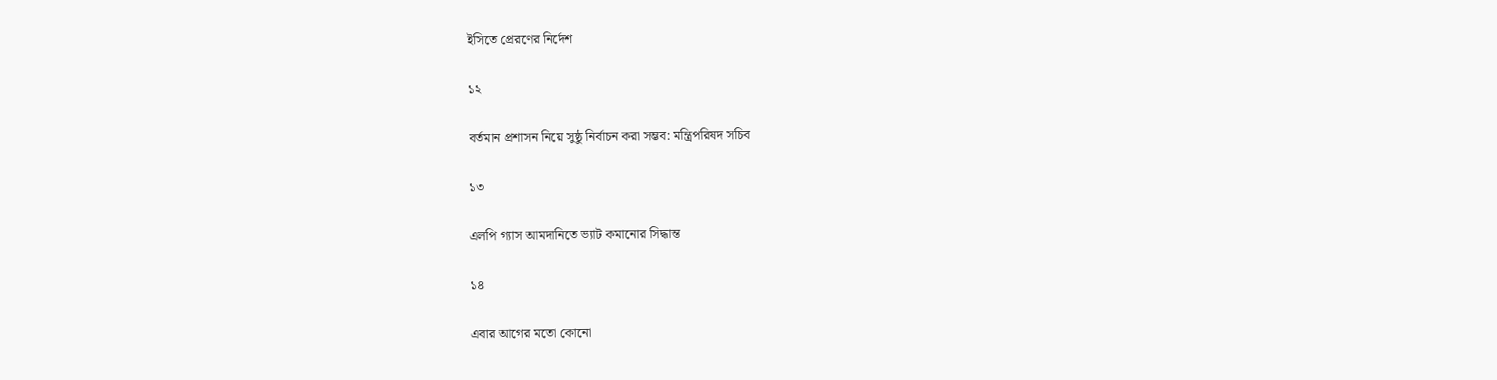ইসিতে প্রেরণের নির্দেশ

১২

বর্তমান প্রশাসন নিয়ে সুষ্ঠু নির্বাচন করা সম্ভব: মন্ত্রিপরিষদ সচিব

১৩

এলপি গ্যাস আমদানিতে ভ্যাট কমানোর সিদ্ধান্ত

১৪

এবার আগের মতো কোনো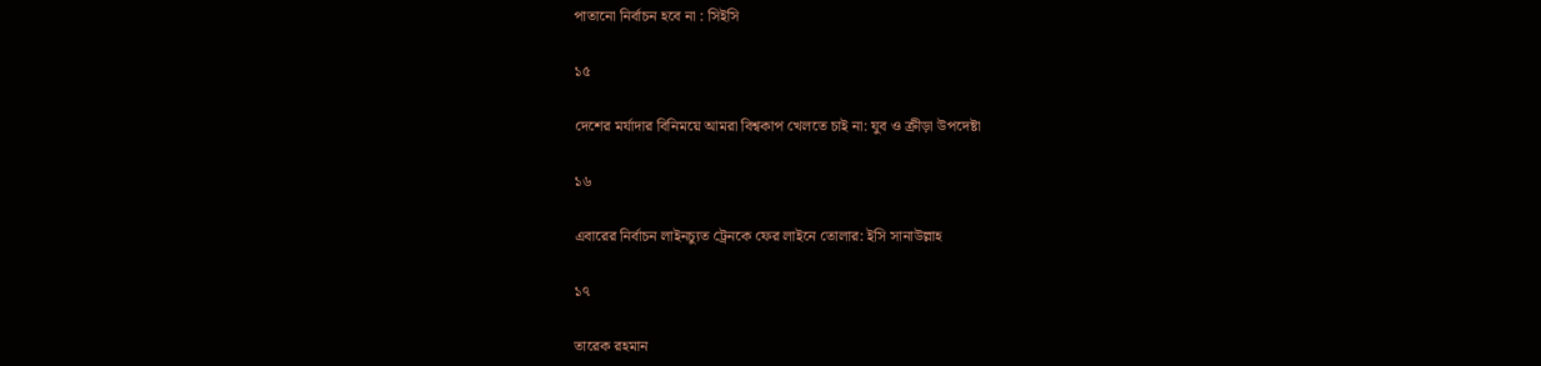পাতানো নির্বাচন হবে না : সিইসি

১৫

দেশের মর্যাদার বিনিময়ে আমরা বিশ্বকাপ খেলতে চাই না: যুব ও ক্রীড়া উপদেষ্টা

১৬

এবারের নির্বাচন লাইনচ্যুত ট্রেনকে ফের লাইনে তোলার: ইসি সানাউল্লাহ

১৭

তারেক রহমান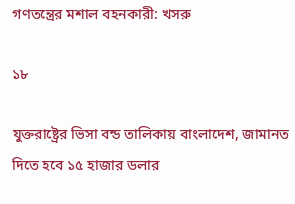গণতন্ত্রের মশাল বহনকারী: খসরু

১৮

যুক্তরাষ্ট্রের ভিসা বন্ড তালিকায় বাংলাদেশ, জামানত দিতে হবে ১৫ হাজার ডলার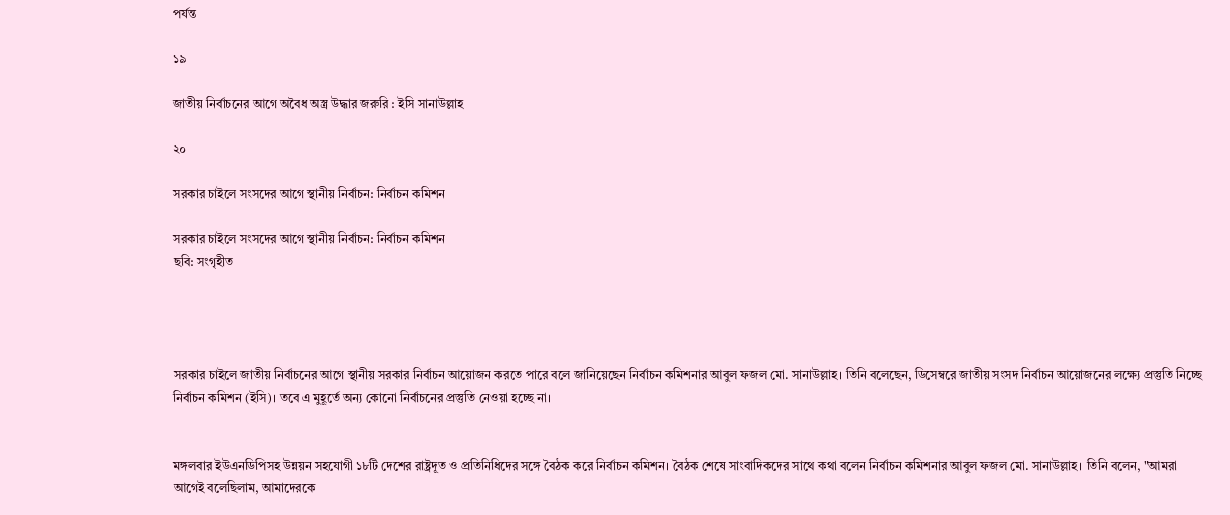পর্যন্ত

১৯

জাতীয় নির্বাচনের আগে অবৈধ অস্ত্র উদ্ধার জরুরি : ইসি সানাউল্লাহ

২০

সরকার চাইলে সংসদের আগে স্থানীয় নির্বাচন: নির্বাচন কমিশন

সরকার চাইলে সংসদের আগে স্থানীয় নির্বাচন: নির্বাচন কমিশন
ছবি: সংগৃহীত




সরকার চাইলে জাতীয় নির্বাচনের আগে স্থানীয় সরকার নির্বাচন আয়োজন করতে পারে বলে জানিয়েছেন নির্বাচন কমিশনার আবুল ফজল মো. সানাউল্লাহ। তিনি বলেছেন, ডিসেম্বরে জাতীয় সংসদ নির্বাচন আয়োজনের লক্ষ্যে প্রস্তুতি নিচ্ছে নির্বাচন কমিশন (ইসি)। তবে এ মুহূর্তে অন্য কোনো নির্বাচনের প্রস্তুতি নেওয়া হচ্ছে না।


মঙ্গলবার ইউএনডিপিসহ উন্নয়ন সহযোগী ১৮টি দেশের রাষ্ট্রদূত ও প্রতিনিধিদের সঙ্গে বৈঠক করে নির্বাচন কমিশন। বৈঠক শেষে সাংবাদিকদের সাথে কথা বলেন নির্বাচন কমিশনার আবুল ফজল মো. সানাউল্লাহ। তিনি বলেন, "আমরা আগেই বলেছিলাম, আমাদেরকে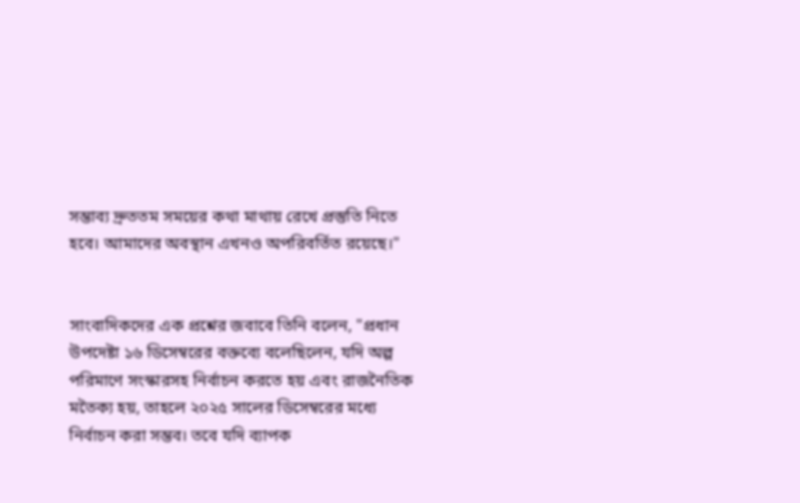সম্ভাব্য দ্রুততম সময়ের কথা মাথায় রেখে প্রস্তুতি নিতে হবে। আমাদের অবস্থান এখনও অপরিবর্তিত রয়েছে।"


সাংবাদিকদের এক প্রশ্নের জবাবে তিনি বলেন, "প্রধান উপদেষ্টা ১৬ ডিসেম্বরের বক্তব্যে বলেছিলেন, যদি অল্প পরিমাণে সংস্কারসহ নির্বাচন করতে হয় এবং রাজনৈতিক মতৈক্য হয়, তাহলে ২০২৫ সালের ডিসেম্বরের মধ্যে নির্বাচন করা সম্ভব। তবে যদি ব্যাপক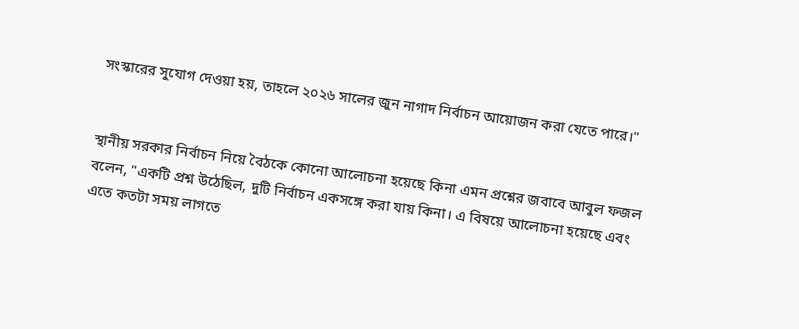সংস্কারের সুযোগ দেওয়া হয়, তাহলে ২০২৬ সালের জুন নাগাদ নির্বাচন আয়োজন করা যেতে পারে।"


স্থানীয় সরকার নির্বাচন নিয়ে বৈঠকে কোনো আলোচনা হয়েছে কিনা এমন প্রশ্নের জবাবে আবুল ফজল বলেন, "একটি প্রশ্ন উঠেছিল, দুটি নির্বাচন একসঙ্গে করা যায় কিনা। এ বিষয়ে আলোচনা হয়েছে এবং এতে কতটা সময় লাগতে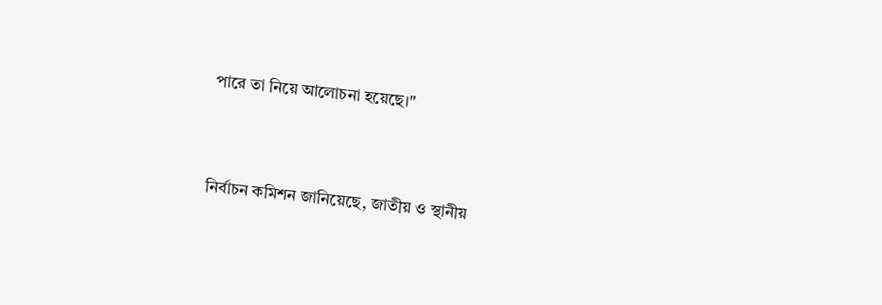পারে তা নিয়ে আলোচনা হয়েছে।"


নির্বাচন কমিশন জানিয়েছে, জাতীয় ও স্থানীয়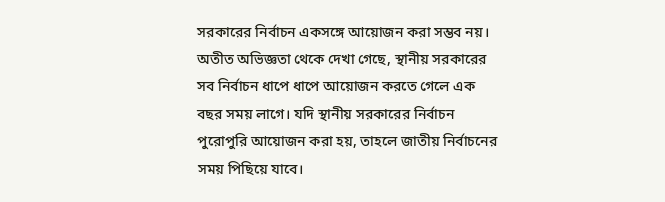সরকারের নির্বাচন একসঙ্গে আয়োজন করা সম্ভব নয়। অতীত অভিজ্ঞতা থেকে দেখা গেছে, স্থানীয় সরকারের সব নির্বাচন ধাপে ধাপে আয়োজন করতে গেলে এক বছর সময় লাগে। যদি স্থানীয় সরকারের নির্বাচন পুরোপুরি আয়োজন করা হয়, তাহলে জাতীয় নির্বাচনের সময় পিছিয়ে যাবে।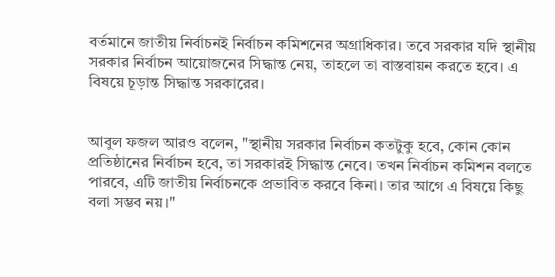বর্তমানে জাতীয় নির্বাচনই নির্বাচন কমিশনের অগ্রাধিকার। তবে সরকার যদি স্থানীয় সরকার নির্বাচন আয়োজনের সিদ্ধান্ত নেয়, তাহলে তা বাস্তবায়ন করতে হবে। এ বিষয়ে চূড়ান্ত সিদ্ধান্ত সরকারের।


আবুল ফজল আরও বলেন, "স্থানীয় সরকার নির্বাচন কতটুকু হবে, কোন কোন প্রতিষ্ঠানের নির্বাচন হবে, তা সরকারই সিদ্ধান্ত নেবে। তখন নির্বাচন কমিশন বলতে পারবে, এটি জাতীয় নির্বাচনকে প্রভাবিত করবে কিনা। তার আগে এ বিষয়ে কিছু বলা সম্ভব নয়।"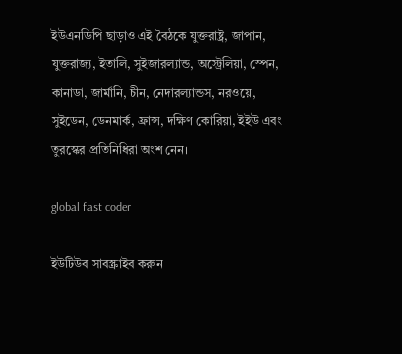ইউএনডিপি ছাড়াও এই বৈঠকে যুক্তরাষ্ট্র, জাপান, যুক্তরাজ্য, ইতালি, সুইজারল্যান্ড, অস্ট্রেলিয়া, স্পেন, কানাডা, জার্মানি, চীন, নেদারল্যান্ডস, নরওয়ে, সুইডেন, ডেনমার্ক, ফ্রান্স, দক্ষিণ কোরিয়া, ইইউ এবং তুরস্কের প্রতিনিধিরা অংশ নেন।

global fast coder

ইউটিউব সাবস্ক্রাইব করুন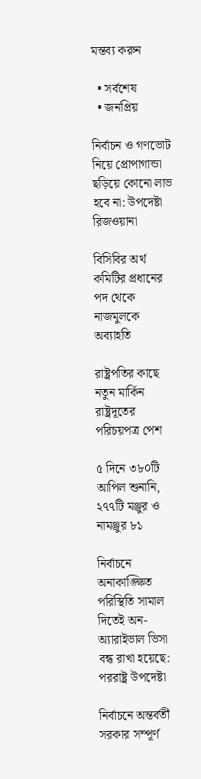মন্তব্য করুন

  • সর্বশেষ
  • জনপ্রিয়

নির্বাচন ও গণভোট নিয়ে প্রোপাগান্ডা ছড়িয়ে কোনো লাভ হবে না: উপদেষ্টা রিজওয়ানা

বিসিবির অর্থ কমিটির প্রধানের পদ থেকে নাজমুলকে অব্যাহতি

রাষ্ট্রপতির কাছে নতুন মার্কিন রাষ্ট্রদূতের পরিচয়পত্র পেশ

৫ দিনে ৩৮০টি আপিল শুনানি, ২৭৭টি মঞ্জুর ও নামঞ্জুর ৮১

নির্বাচনে অনাকাঙ্ক্ষিত পরিস্থিতি সামাল দিতেই অন-অ্যারাইভাল ভিসা বন্ধ রাখা হয়েছে: পররাষ্ট্র উপদেষ্টা

নির্বাচনে অন্তর্বর্তী সরকার সম্পূর্ণ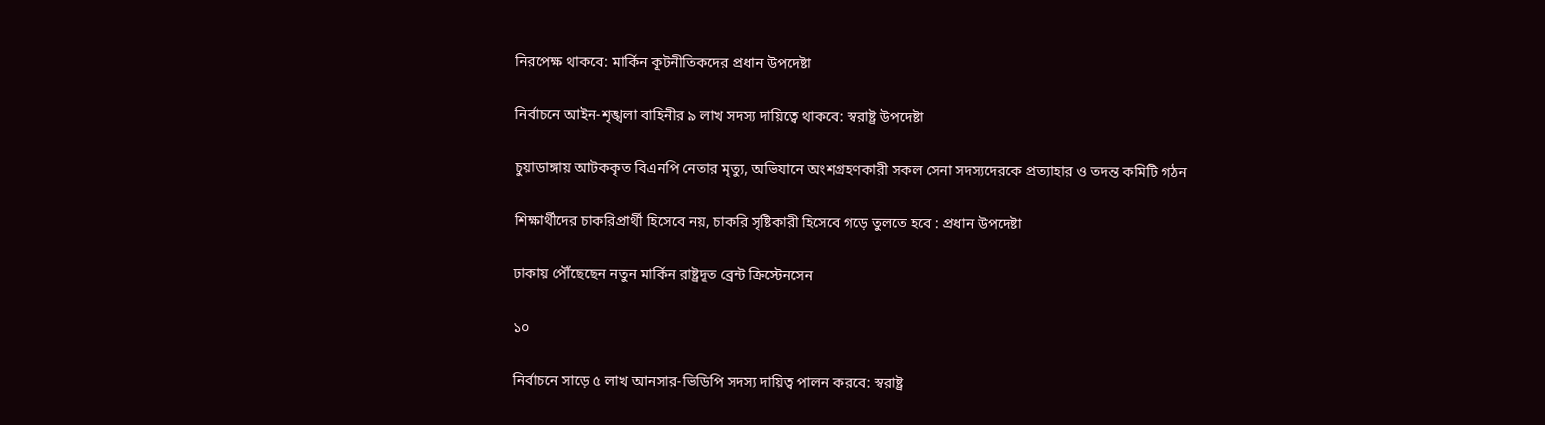নিরপেক্ষ থাকবে: মার্কিন কূটনীতিকদের প্রধান উপদেষ্টা

নির্বাচনে আইন-শৃঙ্খলা বাহিনীর ৯ লাখ সদস্য দায়িত্বে থাকবে: স্বরাষ্ট্র উপদেষ্টা

চুয়াডাঙ্গায় আটককৃত বিএনপি নেতার মৃত্যু, অভিযানে অংশগ্রহণকারী সকল সেনা সদস্যদেরকে প্রত্যাহার ও তদন্ত কমিটি গঠন

শিক্ষার্থীদের চাকরিপ্রার্থী হিসেবে নয়, চাকরি সৃষ্টিকারী হিসেবে গড়ে তুলতে হবে : প্রধান উপদেষ্টা

ঢাকায় পৌঁছেছেন নতুন মার্কিন রাষ্ট্রদূত ব্রেন্ট ক্রিস্টেনসেন

১০

নির্বাচনে সাড়ে ৫ লাখ আনসার-ভিডিপি সদস্য দায়িত্ব পালন করবে: স্বরাষ্ট্র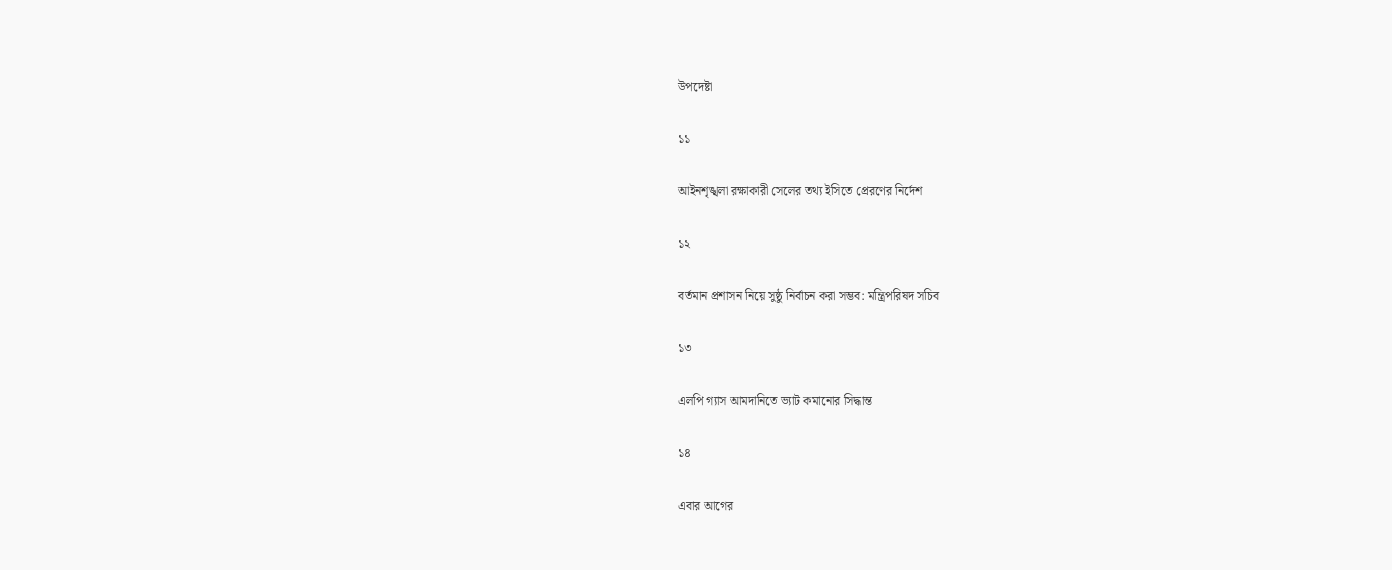উপদেষ্টা

১১

আইনশৃঙ্খলা রক্ষাকারী সেলের তথ্য ইসিতে প্রেরণের নির্দেশ

১২

বর্তমান প্রশাসন নিয়ে সুষ্ঠু নির্বাচন করা সম্ভব: মন্ত্রিপরিষদ সচিব

১৩

এলপি গ্যাস আমদানিতে ভ্যাট কমানোর সিদ্ধান্ত

১৪

এবার আগের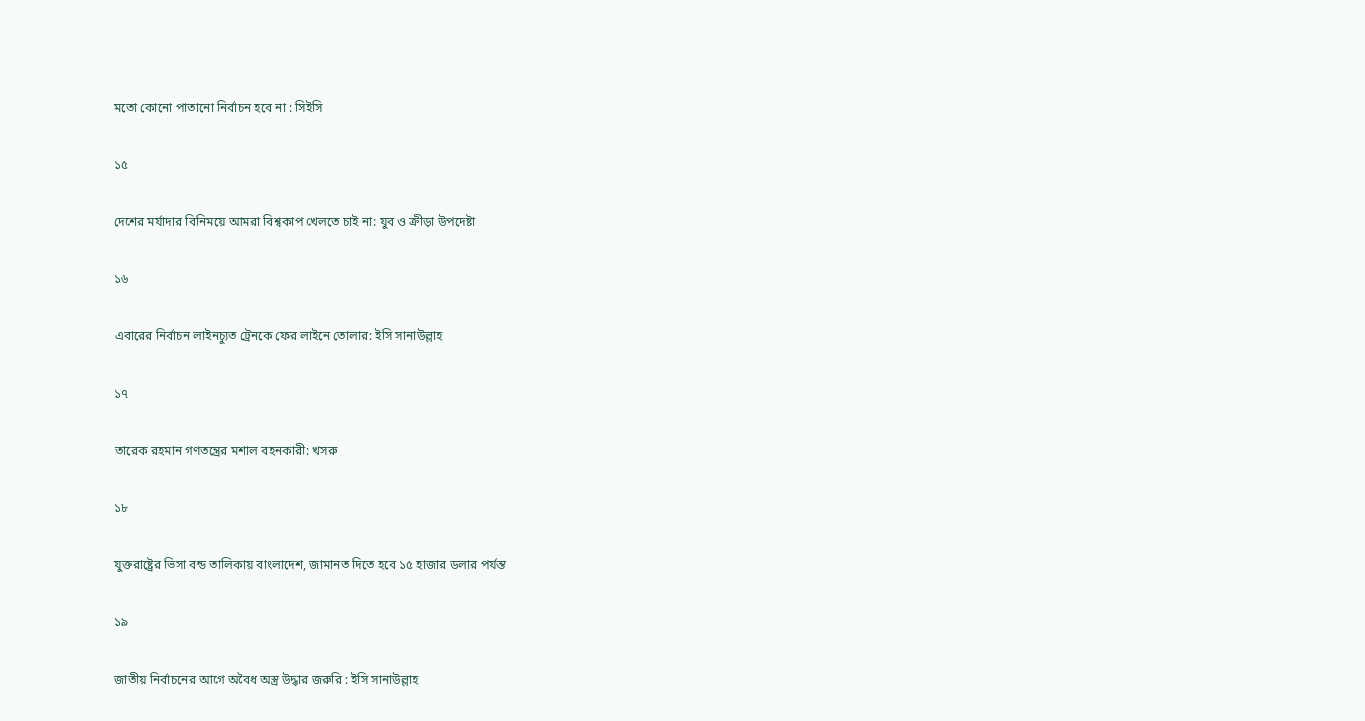মতো কোনো পাতানো নির্বাচন হবে না : সিইসি

১৫

দেশের মর্যাদার বিনিময়ে আমরা বিশ্বকাপ খেলতে চাই না: যুব ও ক্রীড়া উপদেষ্টা

১৬

এবারের নির্বাচন লাইনচ্যুত ট্রেনকে ফের লাইনে তোলার: ইসি সানাউল্লাহ

১৭

তারেক রহমান গণতন্ত্রের মশাল বহনকারী: খসরু

১৮

যুক্তরাষ্ট্রের ভিসা বন্ড তালিকায় বাংলাদেশ, জামানত দিতে হবে ১৫ হাজার ডলার পর্যন্ত

১৯

জাতীয় নির্বাচনের আগে অবৈধ অস্ত্র উদ্ধার জরুরি : ইসি সানাউল্লাহ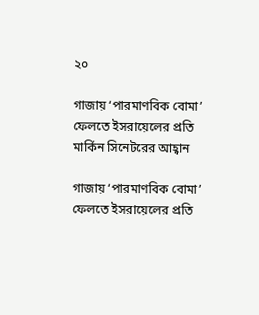২০

গাজায় ‘পারমাণবিক বোমা’ ফেলতে ইসরায়েলের প্রতি মার্কিন সিনেটরের আহ্বান

গাজায় ‘পারমাণবিক বোমা’ ফেলতে ইসরায়েলের প্রতি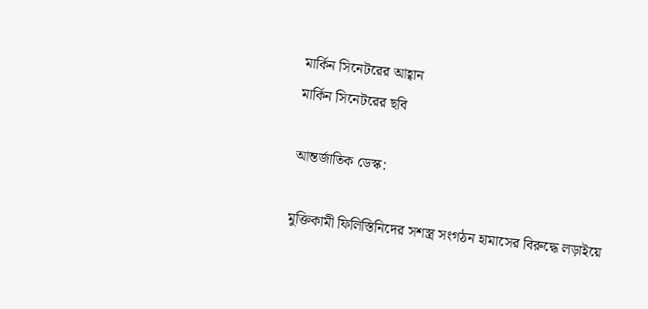মার্কিন সিনেটরের আহ্বান
মার্কিন সিনেটরের ছবি

আন্তর্জাতিক ডেস্ক:

মুক্তিকামী ফিলিস্তিনিদের সশস্ত্র সংগঠন হামাসের বিরুদ্ধে লড়াইয়ে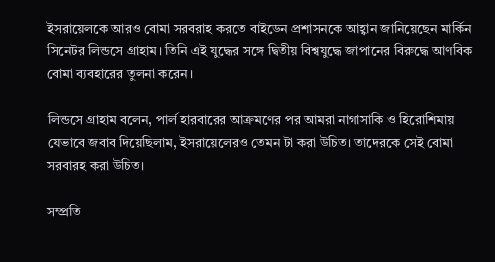ইসরায়েলকে আরও বোমা সরবরাহ করতে বাইডেন প্রশাসনকে আহ্বান জানিয়েছেন মার্কিন সিনেটর লিন্ডসে গ্রাহাম। তিনি এই যুদ্ধের সঙ্গে দ্বিতীয় বিশ্বযুদ্ধে জাপানের বিরুদ্ধে আণবিক বোমা ব্যবহারের তুলনা করেন।

লিন্ডসে গ্রাহাম বলেন, পার্ল হারবারের আক্রমণের পর আমরা নাগাসাকি ও হিরোশিমায় যেভাবে জবাব দিয়েছিলাম, ইসরায়েলেরও তেমন টা করা উচিত। তাদেরকে সেই বোমা সরবারহ করা উচিত।

সম্প্রতি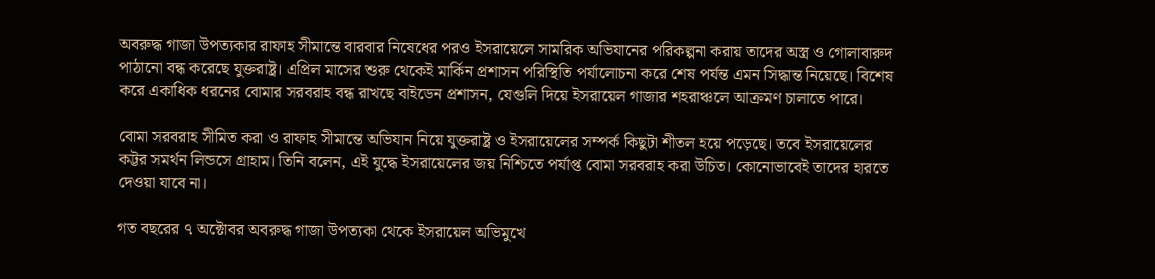অবরুদ্ধ গাজা উপত্যকার রাফাহ সীমান্তে বারবার নিষেধের পরও ইসরায়েলে সামরিক অভিযানের পরিকল্পনা করায় তাদের অস্ত্র ও গোলাবারুদ পাঠানো বন্ধ করেছে যুক্তরাষ্ট্র। এপ্রিল মাসের শুরু থেকেই মার্কিন প্রশাসন পরিস্থিতি পর্যালোচনা করে শেষ পর্যন্ত এমন সিদ্ধান্ত নিয়েছে। বিশেষ করে একাধিক ধরনের বোমার সরবরাহ বন্ধ রাখছে বাইডেন প্রশাসন, যেগুলি দিয়ে ইসরায়েল গাজার শহরাঞ্চলে আক্রমণ চালাতে পারে।

বোমা সরবরাহ সীমিত করা ও রাফাহ সীমান্তে অভিযান নিয়ে যুক্তরাষ্ট্র ও ইসরায়েলের সম্পর্ক কিছুটা শীতল হয়ে পড়েছে। তবে ইসরায়েলের কট্টর সমর্থন লিন্ডসে গ্রাহাম। তিনি বলেন, এই যুদ্ধে ইসরায়েলের জয় নিশ্চিতে পর্যাপ্ত বোমা সরবরাহ করা উচিত। কোনোভাবেই তাদের হারতে দেওয়া যাবে না।

গত বছরের ৭ অক্টোবর অবরুদ্ধ গাজা উপত্যকা থেকে ইসরায়েল অভিমুখে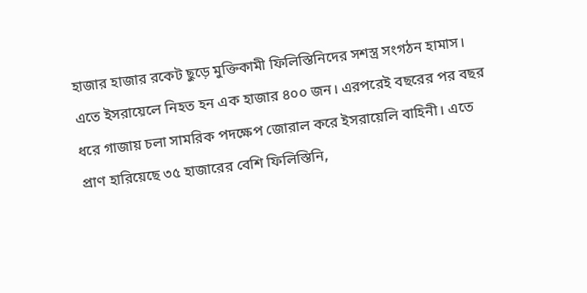হাজার হাজার রকেট ছুড়ে মুক্তিকামী ফিলিস্তিনিদের সশস্ত্র সংগঠন হামাস। এতে ইসরায়েলে নিহত হন এক হাজার ৪০০ জন। এরপরেই বছরের পর বছর ধরে গাজায় চলা সামরিক পদক্ষেপ জোরাল করে ইসরায়েলি বাহিনী। এতে প্রাণ হারিয়েছে ৩৫ হাজারের বেশি ফিলিস্তিনি,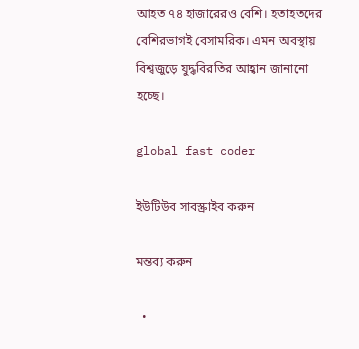আহত ৭৪ হাজারেরও বেশি। হতাহতদের বেশিরভাগই বেসামরিক। এমন অবস্থায় বিশ্বজুড়ে যুদ্ধবিরতির আহ্বান জানানো হচ্ছে।

global fast coder

ইউটিউব সাবস্ক্রাইব করুন

মন্তব্য করুন

  •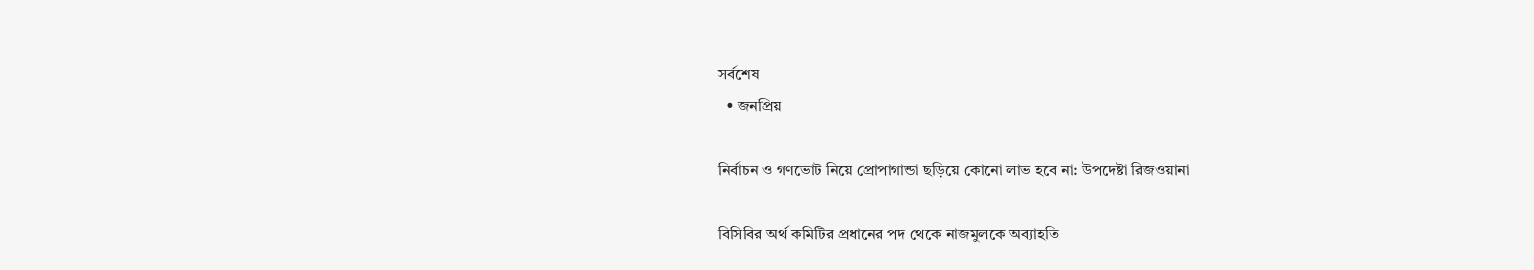সর্বশেষ
  • জনপ্রিয়

নির্বাচন ও গণভোট নিয়ে প্রোপাগান্ডা ছড়িয়ে কোনো লাভ হবে না: উপদেষ্টা রিজওয়ানা

বিসিবির অর্থ কমিটির প্রধানের পদ থেকে নাজমুলকে অব্যাহতি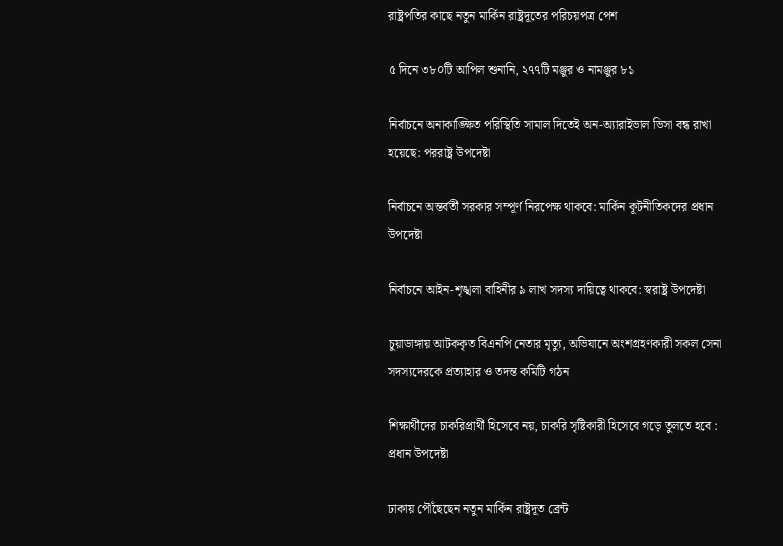রাষ্ট্রপতির কাছে নতুন মার্কিন রাষ্ট্রদূতের পরিচয়পত্র পেশ

৫ দিনে ৩৮০টি আপিল শুনানি, ২৭৭টি মঞ্জুর ও নামঞ্জুর ৮১

নির্বাচনে অনাকাঙ্ক্ষিত পরিস্থিতি সামাল দিতেই অন-অ্যারাইভাল ভিসা বন্ধ রাখা হয়েছে: পররাষ্ট্র উপদেষ্টা

নির্বাচনে অন্তর্বর্তী সরকার সম্পূর্ণ নিরপেক্ষ থাকবে: মার্কিন কূটনীতিকদের প্রধান উপদেষ্টা

নির্বাচনে আইন-শৃঙ্খলা বাহিনীর ৯ লাখ সদস্য দায়িত্বে থাকবে: স্বরাষ্ট্র উপদেষ্টা

চুয়াডাঙ্গায় আটককৃত বিএনপি নেতার মৃত্যু, অভিযানে অংশগ্রহণকারী সকল সেনা সদস্যদেরকে প্রত্যাহার ও তদন্ত কমিটি গঠন

শিক্ষার্থীদের চাকরিপ্রার্থী হিসেবে নয়, চাকরি সৃষ্টিকারী হিসেবে গড়ে তুলতে হবে : প্রধান উপদেষ্টা

ঢাকায় পৌঁছেছেন নতুন মার্কিন রাষ্ট্রদূত ব্রেন্ট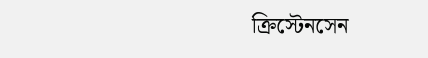ক্রিস্টেনসেন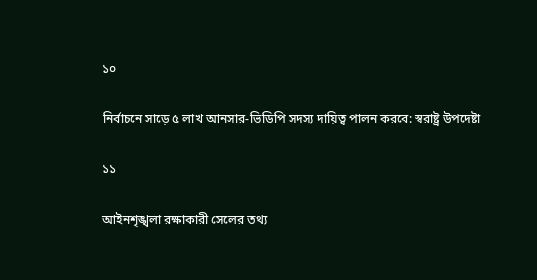১০

নির্বাচনে সাড়ে ৫ লাখ আনসার-ভিডিপি সদস্য দায়িত্ব পালন করবে: স্বরাষ্ট্র উপদেষ্টা

১১

আইনশৃঙ্খলা রক্ষাকারী সেলের তথ্য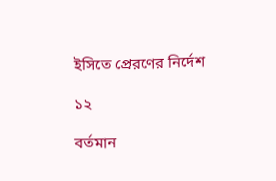ইসিতে প্রেরণের নির্দেশ

১২

বর্তমান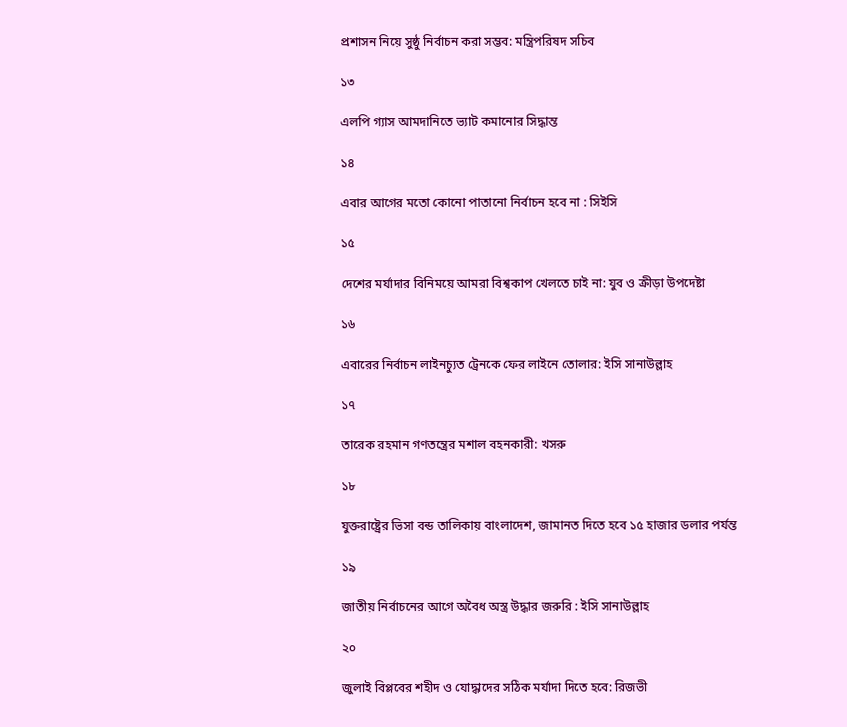প্রশাসন নিয়ে সুষ্ঠু নির্বাচন করা সম্ভব: মন্ত্রিপরিষদ সচিব

১৩

এলপি গ্যাস আমদানিতে ভ্যাট কমানোর সিদ্ধান্ত

১৪

এবার আগের মতো কোনো পাতানো নির্বাচন হবে না : সিইসি

১৫

দেশের মর্যাদার বিনিময়ে আমরা বিশ্বকাপ খেলতে চাই না: যুব ও ক্রীড়া উপদেষ্টা

১৬

এবারের নির্বাচন লাইনচ্যুত ট্রেনকে ফের লাইনে তোলার: ইসি সানাউল্লাহ

১৭

তারেক রহমান গণতন্ত্রের মশাল বহনকারী: খসরু

১৮

যুক্তরাষ্ট্রের ভিসা বন্ড তালিকায় বাংলাদেশ, জামানত দিতে হবে ১৫ হাজার ডলার পর্যন্ত

১৯

জাতীয় নির্বাচনের আগে অবৈধ অস্ত্র উদ্ধার জরুরি : ইসি সানাউল্লাহ

২০

জুলাই বিপ্লবের শহীদ ও যোদ্ধাদের সঠিক মর্যাদা দিতে হবে: রিজভী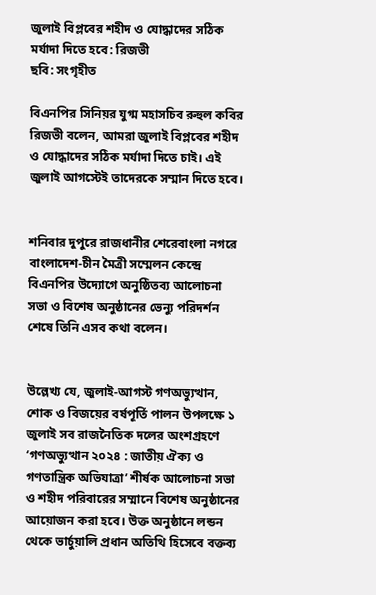জুলাই বিপ্লবের শহীদ ও যোদ্ধাদের সঠিক মর্যাদা দিতে হবে: রিজভী
ছবি: সংগৃহীত

বিএনপির সিনিয়র যুগ্ম মহাসচিব রুহুল কবির রিজভী বলেন, আমরা জুলাই বিপ্লবের শহীদ ও যোদ্ধাদের সঠিক মর্যাদা দিতে চাই। এই জুলাই আগস্টেই তাদেরকে সম্মান দিতে হবে।


শনিবার দুপুরে রাজধানীর শেরেবাংলা নগরে বাংলাদেশ-চীন মৈত্রী সম্মেলন কেন্দ্রে বিএনপির উদ্যোগে অনুষ্ঠিতব্য আলোচনা সভা ও বিশেষ অনুষ্ঠানের ভেন্যু পরিদর্শন শেষে তিনি এসব কথা বলেন।


উল্লেখ্য যে, জুলাই-আগস্ট গণঅভ্যুত্থান, শোক ও বিজয়ের বর্ষপূর্তি পালন উপলক্ষে ১ জুলাই সব রাজনৈতিক দলের অংশগ্রহণে ‘গণঅভ্যুত্থান ২০২৪ : জাতীয় ঐক্য ও গণতান্ত্রিক অভিযাত্রা’ শীর্ষক আলোচনা সভা ও শহীদ পরিবারের সম্মানে বিশেষ অনুষ্ঠানের আয়োজন করা হবে। উক্ত অনুষ্ঠানে লন্ডন থেকে ভার্চুয়ালি প্রধান অতিথি হিসেবে বক্তব্য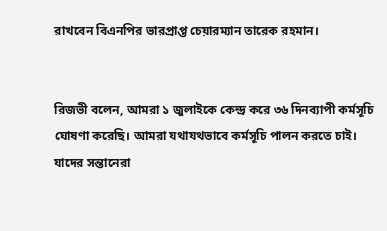রাখবেন বিএনপির ভারপ্রাপ্ত চেয়ারম্যান তারেক রহমান।


রিজভী বলেন, আমরা ১ জুলাইকে কেন্দ্র করে ৩৬ দিনব্যাপী কর্মসূচি ঘোষণা করেছি। আমরা যথাযথভাবে কর্মসূচি পালন করতে চাই। যাদের সন্তানেরা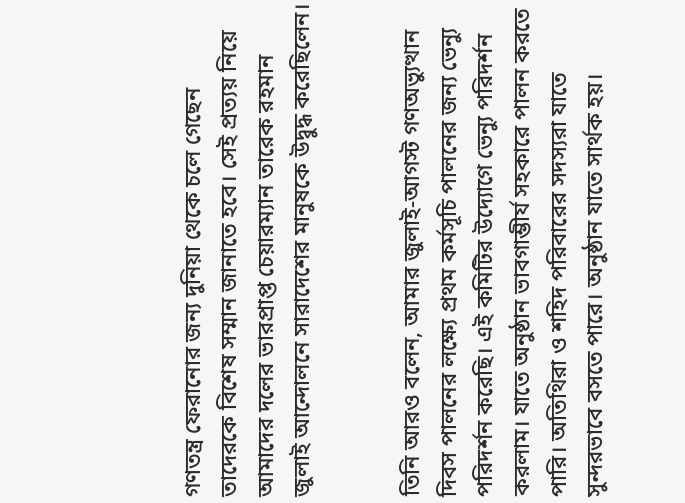গণতন্ত্র ফেরানোর জন্য দুনিয়া থেকে চলে গেছেন তাদেরকে বিশেষ সম্মান জানাতে হবে। সেই প্রত্যয় নিয়ে আমাদের দলের ভারপ্রাপ্ত চেয়ারম্যান তারেক রহমান জুলাই আন্দোলনে সারাদেশের মানুষকে উদ্বুদ্ধ করেছিলেন।


তিনি আরও বলেন, আমার জুলাই-আগস্ট গণঅভ্যুত্থান দিবস পালনের লক্ষ্যে প্রথম কর্মসূচি পালনের জন্য ভেন্যু পরিদর্শন করেছি। এই কমিটির উদ্যোগে ভেন্যু পরিদর্শন করলাম। যাতে অনুষ্ঠান ভাবগাম্ভীর্য সহকারে পালন করতে পারি। অতিথিরা ও শহিদ পরিবারের সদস্যরা যাতে সুন্দরভাবে বসতে পারে। অনুষ্ঠান যাতে সার্থক হয়।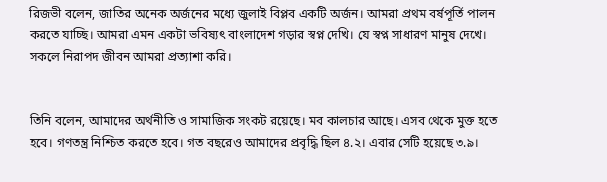রিজভী বলেন, জাতির অনেক অর্জনের মধ্যে জুলাই বিপ্লব একটি অর্জন। আমরা প্রথম বর্ষপূর্তি পালন করতে যাচ্ছি। আমরা এমন একটা ভবিষ্যৎ বাংলাদেশ গড়ার স্বপ্ন দেখি। যে স্বপ্ন সাধারণ মানুষ দেখে। সকলে নিরাপদ জীবন আমরা প্রত্যাশা করি।


তিনি বলেন, আমাদের অর্থনীতি ও সামাজিক সংকট রয়েছে। মব কালচার আছে। এসব থেকে মুক্ত হতে হবে। গণতন্ত্র নিশ্চিত করতে হবে। গত বছরেও আমাদের প্রবৃদ্ধি ছিল ৪.২। এবার সেটি হয়েছে ৩.৯।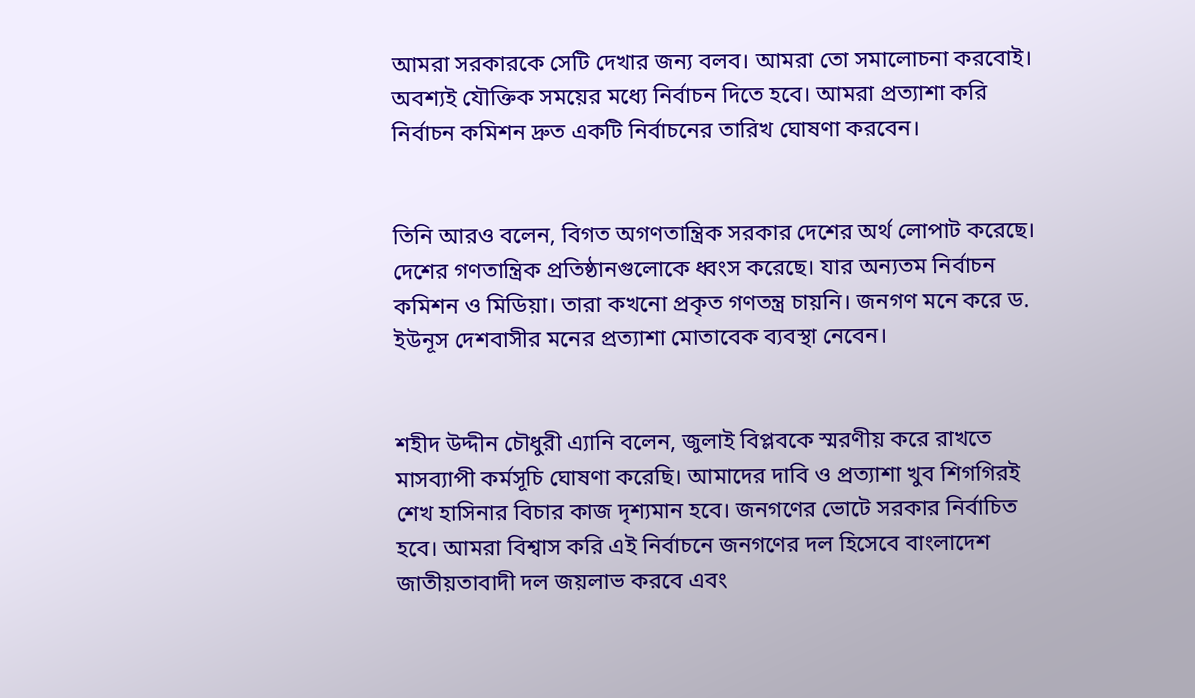আমরা সরকারকে সেটি দেখার জন্য বলব। আমরা তো সমালোচনা করবোই। অবশ্যই যৌক্তিক সময়ের মধ্যে নির্বাচন দিতে হবে। আমরা প্রত্যাশা করি নির্বাচন কমিশন দ্রুত একটি নির্বাচনের তারিখ ঘোষণা করবেন।


তিনি আরও বলেন, বিগত অগণতান্ত্রিক সরকার দেশের অর্থ লোপাট করেছে। দেশের গণতান্ত্রিক প্রতিষ্ঠানগুলোকে ধ্বংস করেছে। যার অন্যতম নির্বাচন কমিশন ও মিডিয়া। তারা কখনো প্রকৃত গণতন্ত্র চায়নি। জনগণ মনে করে ড. ইউনূস দেশবাসীর মনের প্রত্যাশা মোতাবেক ব্যবস্থা নেবেন।


শহীদ উদ্দীন চৌধুরী এ্যানি বলেন, জুলাই বিপ্লবকে স্মরণীয় করে রাখতে মাসব্যাপী কর্মসূচি ঘোষণা করেছি। আমাদের দাবি ও প্রত্যাশা খুব শিগগিরই শেখ হাসিনার বিচার কাজ দৃশ্যমান হবে। জনগণের ভোটে সরকার নির্বাচিত হবে। আমরা বিশ্বাস করি এই নির্বাচনে জনগণের দল হিসেবে বাংলাদেশ জাতীয়তাবাদী দল জয়লাভ করবে এবং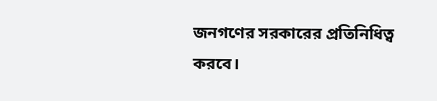জনগণের সরকারের প্রতিনিধিত্ব করবে।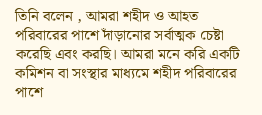তিনি বলেন , আমরা শহীদ ও আহত পরিবারের পাশে দাঁড়ানোর সর্বাত্মক চেষ্টা করেছি এবং করছি। আমরা মনে করি একটি কমিশন বা সংস্থার মাধ্যমে শহীদ পরিবারের পাশে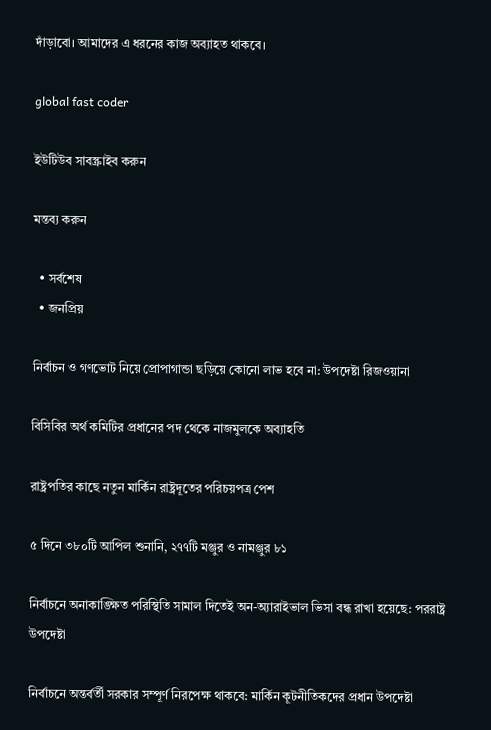দাঁড়াবো। আমাদের এ ধরনের কাজ অব্যাহত থাকবে।

global fast coder

ইউটিউব সাবস্ক্রাইব করুন

মন্তব্য করুন

  • সর্বশেষ
  • জনপ্রিয়

নির্বাচন ও গণভোট নিয়ে প্রোপাগান্ডা ছড়িয়ে কোনো লাভ হবে না: উপদেষ্টা রিজওয়ানা

বিসিবির অর্থ কমিটির প্রধানের পদ থেকে নাজমুলকে অব্যাহতি

রাষ্ট্রপতির কাছে নতুন মার্কিন রাষ্ট্রদূতের পরিচয়পত্র পেশ

৫ দিনে ৩৮০টি আপিল শুনানি, ২৭৭টি মঞ্জুর ও নামঞ্জুর ৮১

নির্বাচনে অনাকাঙ্ক্ষিত পরিস্থিতি সামাল দিতেই অন-অ্যারাইভাল ভিসা বন্ধ রাখা হয়েছে: পররাষ্ট্র উপদেষ্টা

নির্বাচনে অন্তর্বর্তী সরকার সম্পূর্ণ নিরপেক্ষ থাকবে: মার্কিন কূটনীতিকদের প্রধান উপদেষ্টা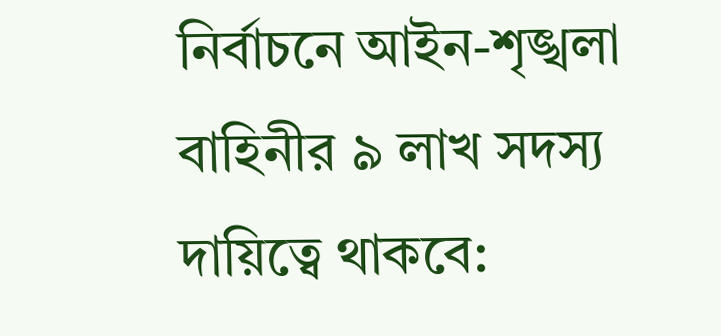নির্বাচনে আইন-শৃঙ্খলা বাহিনীর ৯ লাখ সদস্য দায়িত্বে থাকবে: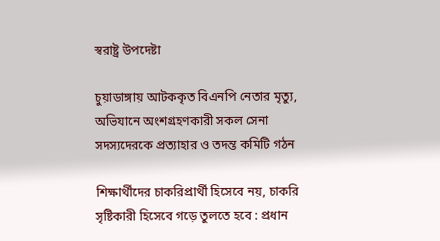স্বরাষ্ট্র উপদেষ্টা

চুয়াডাঙ্গায় আটককৃত বিএনপি নেতার মৃত্যু, অভিযানে অংশগ্রহণকারী সকল সেনা সদস্যদেরকে প্রত্যাহার ও তদন্ত কমিটি গঠন

শিক্ষার্থীদের চাকরিপ্রার্থী হিসেবে নয়, চাকরি সৃষ্টিকারী হিসেবে গড়ে তুলতে হবে : প্রধান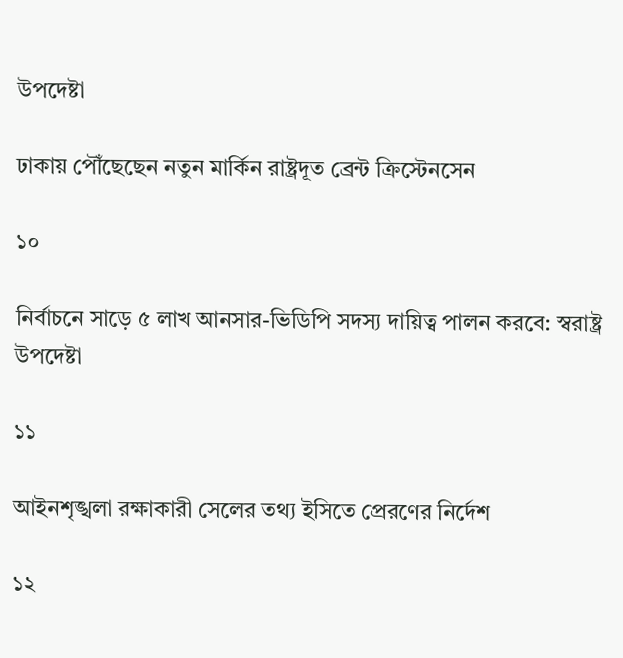উপদেষ্টা

ঢাকায় পৌঁছেছেন নতুন মার্কিন রাষ্ট্রদূত ব্রেন্ট ক্রিস্টেনসেন

১০

নির্বাচনে সাড়ে ৫ লাখ আনসার-ভিডিপি সদস্য দায়িত্ব পালন করবে: স্বরাষ্ট্র উপদেষ্টা

১১

আইনশৃঙ্খলা রক্ষাকারী সেলের তথ্য ইসিতে প্রেরণের নির্দেশ

১২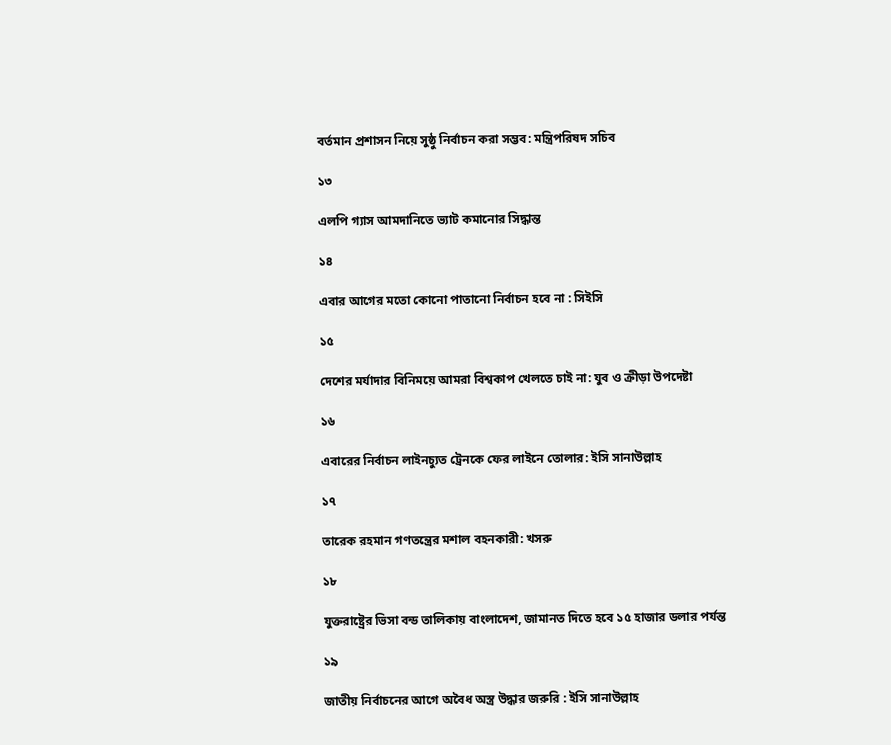বর্তমান প্রশাসন নিয়ে সুষ্ঠু নির্বাচন করা সম্ভব: মন্ত্রিপরিষদ সচিব

১৩

এলপি গ্যাস আমদানিতে ভ্যাট কমানোর সিদ্ধান্ত

১৪

এবার আগের মতো কোনো পাতানো নির্বাচন হবে না : সিইসি

১৫

দেশের মর্যাদার বিনিময়ে আমরা বিশ্বকাপ খেলতে চাই না: যুব ও ক্রীড়া উপদেষ্টা

১৬

এবারের নির্বাচন লাইনচ্যুত ট্রেনকে ফের লাইনে তোলার: ইসি সানাউল্লাহ

১৭

তারেক রহমান গণতন্ত্রের মশাল বহনকারী: খসরু

১৮

যুক্তরাষ্ট্রের ভিসা বন্ড তালিকায় বাংলাদেশ, জামানত দিতে হবে ১৫ হাজার ডলার পর্যন্ত

১৯

জাতীয় নির্বাচনের আগে অবৈধ অস্ত্র উদ্ধার জরুরি : ইসি সানাউল্লাহ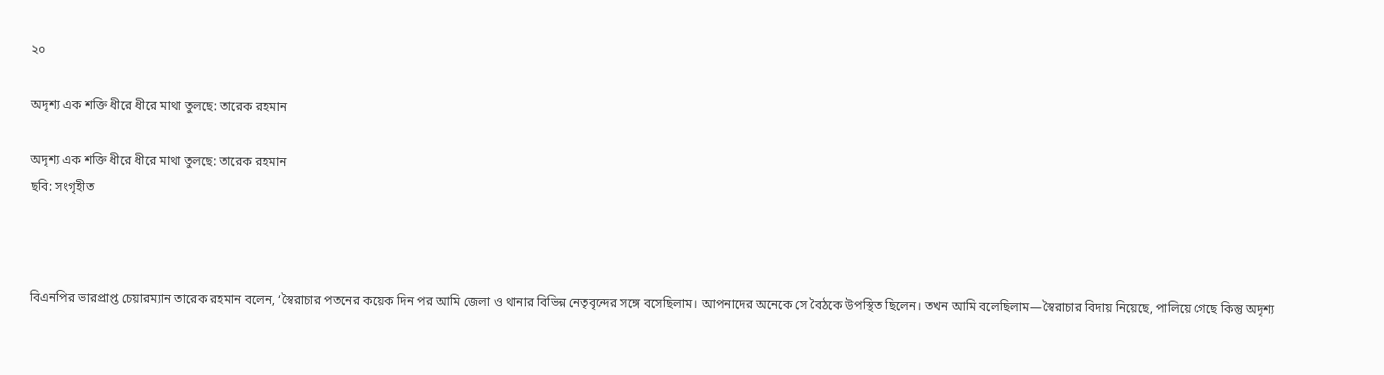২০

অদৃশ্য এক শক্তি ধীরে ধীরে মাথা তুলছে: তারেক রহমান

অদৃশ্য এক শক্তি ধীরে ধীরে মাথা তুলছে: তারেক রহমান
ছবি: সংগৃহীত



বিএনপির ভারপ্রাপ্ত চেয়ারম্যান তারেক রহমান বলেন, ‘স্বৈরাচার পতনের কয়েক দিন পর আমি জেলা ও থানার বিভিন্ন নেতৃবৃন্দের সঙ্গে বসেছিলাম। আপনাদের অনেকে সে বৈঠকে উপস্থিত ছিলেন। তখন আমি বলেছিলাম—স্বৈরাচার বিদায় নিয়েছে, পালিয়ে গেছে কিন্তু অদৃশ্য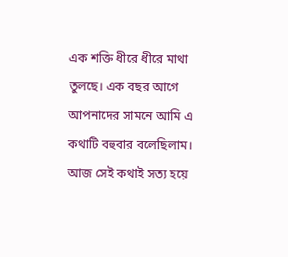এক শক্তি ধীরে ধীরে মাথা তুলছে। এক বছর আগে আপনাদের সামনে আমি এ কথাটি বহুবার বলেছিলাম। আজ সেই কথাই সত্য হয়ে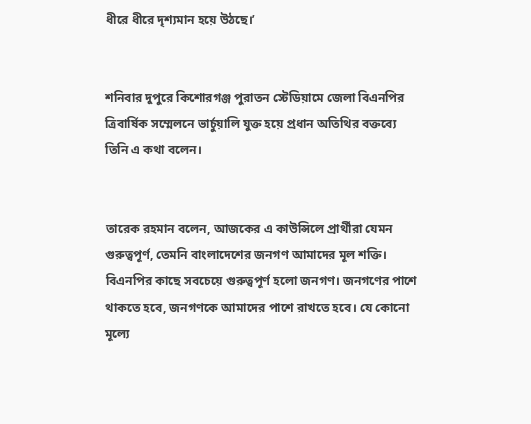ধীরে ধীরে দৃশ্যমান হয়ে উঠছে।’


শনিবার দুপুরে কিশোরগঞ্জ পুরাতন স্টেডিয়ামে জেলা বিএনপির ত্রিবার্ষিক সম্মেলনে ভার্চুয়ালি যুক্ত হয়ে প্রধান অতিথির বক্তব্যে তিনি এ কথা বলেন।


তারেক রহমান বলেন, আজকের এ কাউন্সিলে প্রার্থীরা যেমন গুরুত্বপূর্ণ, তেমনি বাংলাদেশের জনগণ আমাদের মূল শক্তি। বিএনপির কাছে সবচেয়ে গুরুত্বপূর্ণ হলো জনগণ। জনগণের পাশে থাকতে হবে, জনগণকে আমাদের পাশে রাখতে হবে। যে কোনো মূল্যে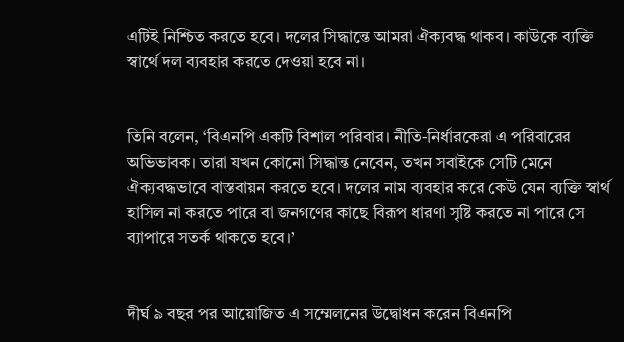এটিই নিশ্চিত করতে হবে। দলের সিদ্ধান্তে আমরা ঐক্যবদ্ধ থাকব। কাউকে ব্যক্তি স্বার্থে দল ব্যবহার করতে দেওয়া হবে না।


তিনি বলেন, ‘বিএনপি একটি বিশাল পরিবার। নীতি-নির্ধারকেরা এ পরিবারের অভিভাবক। তারা যখন কোনো সিদ্ধান্ত নেবেন, তখন সবাইকে সেটি মেনে ঐক্যবদ্ধভাবে বাস্তবায়ন করতে হবে। দলের নাম ব্যবহার করে কেউ যেন ব্যক্তি স্বার্থ হাসিল না করতে পারে বা জনগণের কাছে বিরূপ ধারণা সৃষ্টি করতে না পারে সে ব্যাপারে সতর্ক থাকতে হবে।’


দীর্ঘ ৯ বছর পর আয়োজিত এ সম্মেলনের উদ্বোধন করেন বিএনপি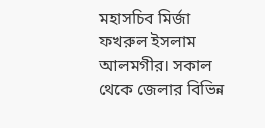মহাসচিব মির্জা ফখরুল ইসলাম আলমগীর। সকাল থেকে জেলার বিভিন্ন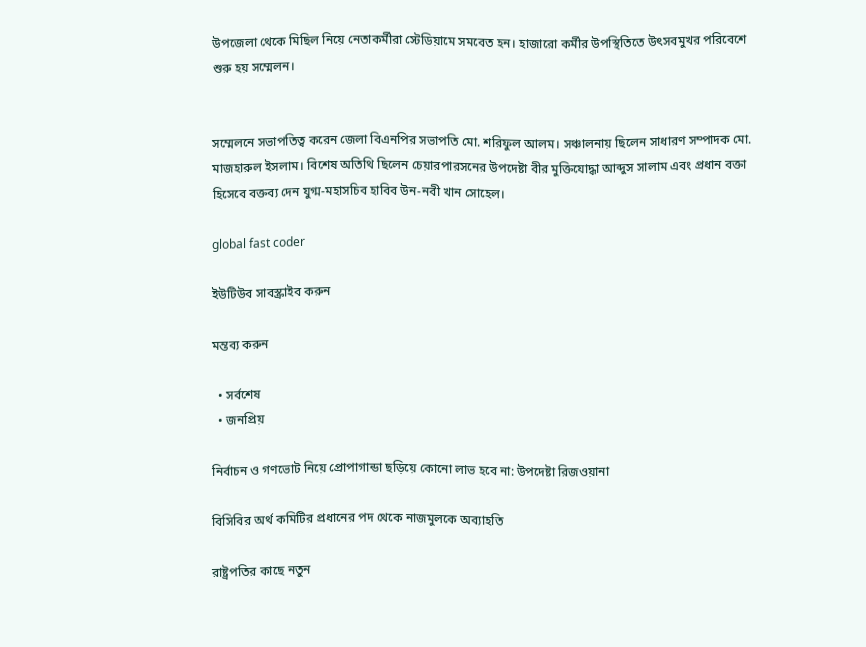উপজেলা থেকে মিছিল নিয়ে নেতাকর্মীরা স্টেডিয়ামে সমবেত হন। হাজারো কর্মীর উপস্থিতিতে উৎসবমুখর পরিবেশে শুরু হয় সম্মেলন।


সম্মেলনে সভাপতিত্ব করেন জেলা বিএনপির সভাপতি মো. শরিফুল আলম। সঞ্চালনায় ছিলেন সাধারণ সম্পাদক মো. মাজহারুল ইসলাম। বিশেষ অতিথি ছিলেন চেয়ারপারসনের উপদেষ্টা বীর মুক্তিযোদ্ধা আব্দুস সালাম এবং প্রধান বক্তা হিসেবে বক্তব্য দেন যুগ্ম-মহাসচিব হাবিব উন-নবী খান সোহেল।

global fast coder

ইউটিউব সাবস্ক্রাইব করুন

মন্তব্য করুন

  • সর্বশেষ
  • জনপ্রিয়

নির্বাচন ও গণভোট নিয়ে প্রোপাগান্ডা ছড়িয়ে কোনো লাভ হবে না: উপদেষ্টা রিজওয়ানা

বিসিবির অর্থ কমিটির প্রধানের পদ থেকে নাজমুলকে অব্যাহতি

রাষ্ট্রপতির কাছে নতুন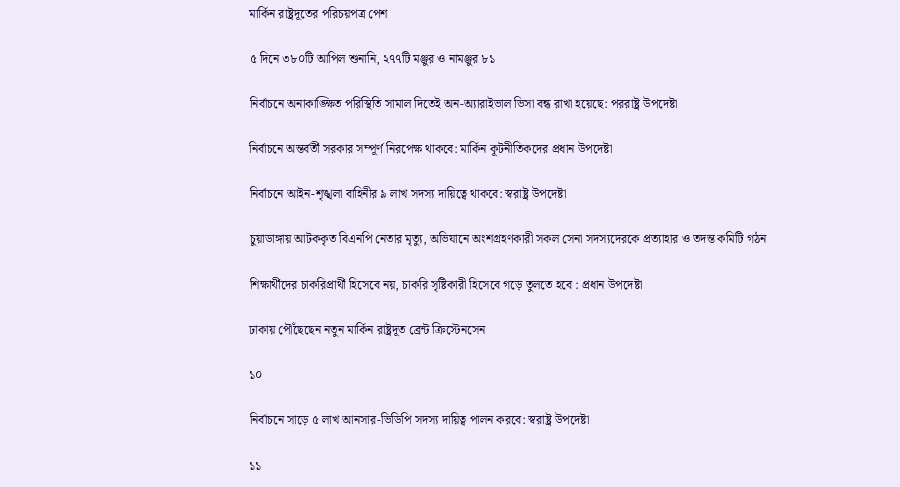মার্কিন রাষ্ট্রদূতের পরিচয়পত্র পেশ

৫ দিনে ৩৮০টি আপিল শুনানি, ২৭৭টি মঞ্জুর ও নামঞ্জুর ৮১

নির্বাচনে অনাকাঙ্ক্ষিত পরিস্থিতি সামাল দিতেই অন-অ্যারাইভাল ভিসা বন্ধ রাখা হয়েছে: পররাষ্ট্র উপদেষ্টা

নির্বাচনে অন্তর্বর্তী সরকার সম্পূর্ণ নিরপেক্ষ থাকবে: মার্কিন কূটনীতিকদের প্রধান উপদেষ্টা

নির্বাচনে আইন-শৃঙ্খলা বাহিনীর ৯ লাখ সদস্য দায়িত্বে থাকবে: স্বরাষ্ট্র উপদেষ্টা

চুয়াডাঙ্গায় আটককৃত বিএনপি নেতার মৃত্যু, অভিযানে অংশগ্রহণকারী সকল সেনা সদস্যদেরকে প্রত্যাহার ও তদন্ত কমিটি গঠন

শিক্ষার্থীদের চাকরিপ্রার্থী হিসেবে নয়, চাকরি সৃষ্টিকারী হিসেবে গড়ে তুলতে হবে : প্রধান উপদেষ্টা

ঢাকায় পৌঁছেছেন নতুন মার্কিন রাষ্ট্রদূত ব্রেন্ট ক্রিস্টেনসেন

১০

নির্বাচনে সাড়ে ৫ লাখ আনসার-ভিডিপি সদস্য দায়িত্ব পালন করবে: স্বরাষ্ট্র উপদেষ্টা

১১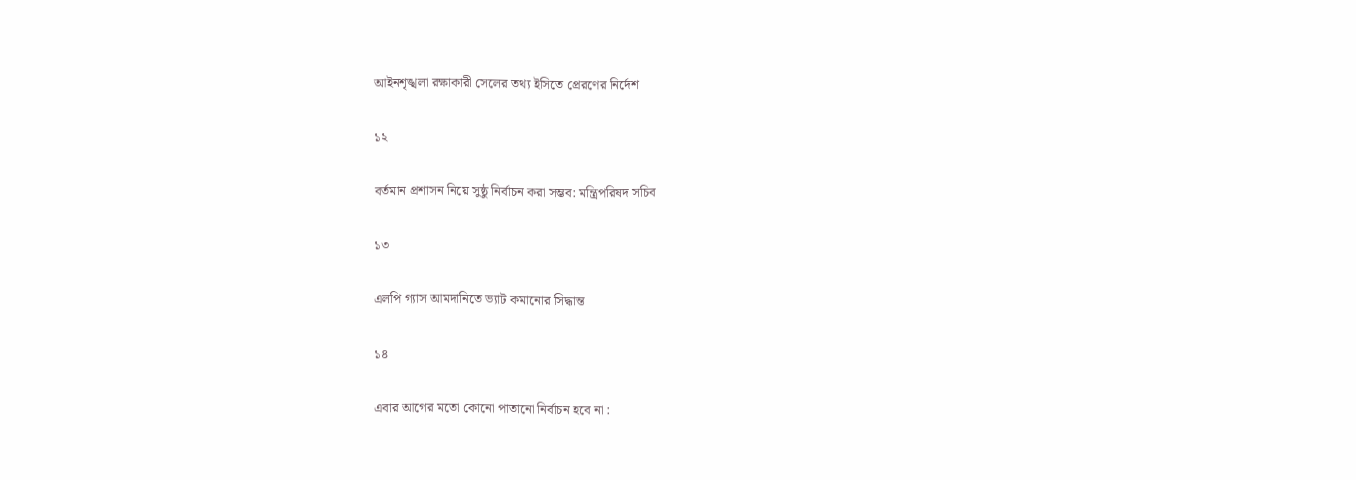আইনশৃঙ্খলা রক্ষাকারী সেলের তথ্য ইসিতে প্রেরণের নির্দেশ

১২

বর্তমান প্রশাসন নিয়ে সুষ্ঠু নির্বাচন করা সম্ভব: মন্ত্রিপরিষদ সচিব

১৩

এলপি গ্যাস আমদানিতে ভ্যাট কমানোর সিদ্ধান্ত

১৪

এবার আগের মতো কোনো পাতানো নির্বাচন হবে না :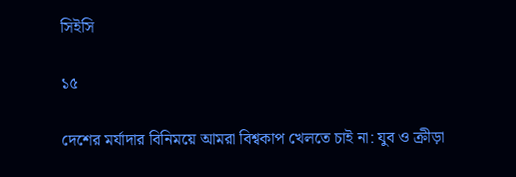সিইসি

১৫

দেশের মর্যাদার বিনিময়ে আমরা বিশ্বকাপ খেলতে চাই না: যুব ও ক্রীড়া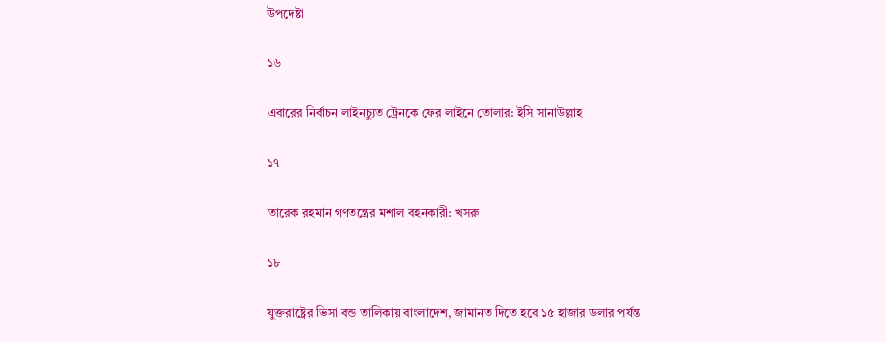উপদেষ্টা

১৬

এবারের নির্বাচন লাইনচ্যুত ট্রেনকে ফের লাইনে তোলার: ইসি সানাউল্লাহ

১৭

তারেক রহমান গণতন্ত্রের মশাল বহনকারী: খসরু

১৮

যুক্তরাষ্ট্রের ভিসা বন্ড তালিকায় বাংলাদেশ, জামানত দিতে হবে ১৫ হাজার ডলার পর্যন্ত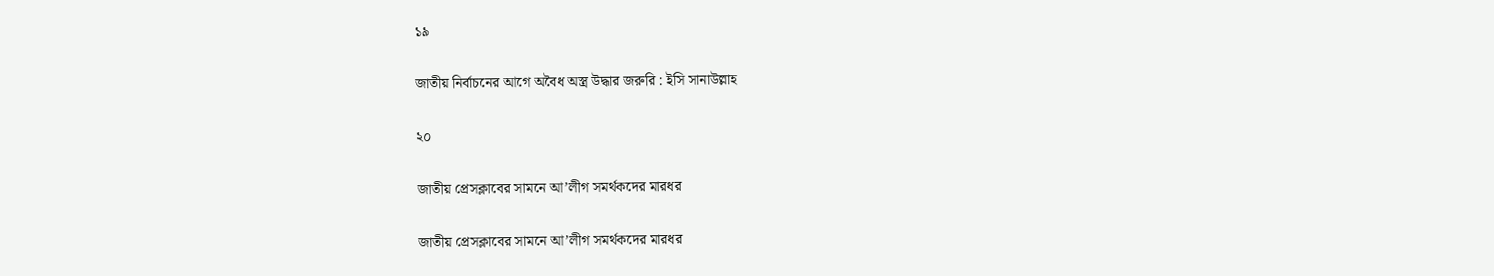১৯

জাতীয় নির্বাচনের আগে অবৈধ অস্ত্র উদ্ধার জরুরি : ইসি সানাউল্লাহ

২০

জাতীয় প্রেসক্লাবের সামনে আ’লীগ সমর্থকদের মারধর

জাতীয় প্রেসক্লাবের সামনে আ’লীগ সমর্থকদের মারধর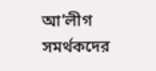আ’লীগ সমর্থকদের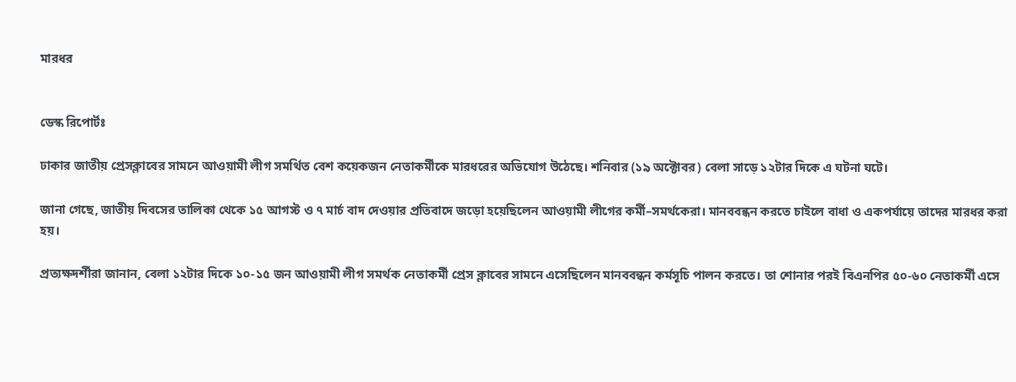মারধর


ডেস্ক রিপোর্টঃ

ঢাকার জাতীয় প্রেসক্লাবের সামনে আওয়ামী লীগ সমর্থিত বেশ কয়েকজন নেতাকর্মীকে মারধরের অভিযোগ উঠেছে। শনিবার (১৯ অক্টোবর) বেলা সাড়ে ১২টার দিকে এ ঘটনা ঘটে।

জানা গেছে, জাতীয় দিবসের তালিকা থেকে ১৫ আগস্ট ও ৭ মার্চ বাদ দেওয়ার প্রতিবাদে জড়ো হয়েছিলেন আওয়ামী লীগের কর্মী–সমর্থকেরা। মানববন্ধন করতে চাইলে বাধা ও একপর্যায়ে তাদের মারধর করা হয়।

প্রত্যক্ষদর্শীরা জানান, বেলা ১২টার দিকে ১০-১৫ জন আওয়ামী লীগ সমর্থক নেতাকর্মী প্রেস ক্লাবের সামনে এসেছিলেন মানববন্ধন কর্মসূচি পালন করতে। তা শোনার পরই বিএনপির ৫০-৬০ নেতাকর্মী এসে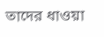তাদের ধাওয়া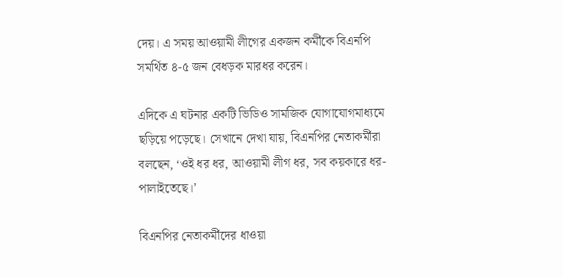দেয়। এ সময় আওয়ামী লীগের একজন কর্মীকে বিএনপি সমর্থিত ৪-৫ জন বেধড়ক মারধর করেন।

এদিকে এ ঘটনার একটি ভিডিও সামজিক যোগাযোগমাধ্যমে ছড়িয়ে পড়েছে। সেখানে দেখা যায়, বিএনপির নেতাকর্মীরা বলছেন, ‘ওই ধর ধর, আওয়ামী লীগ ধর, সব কয়কারে ধর-পালাইতেছে।’

বিএনপির নেতাকর্মীদের ধাওয়া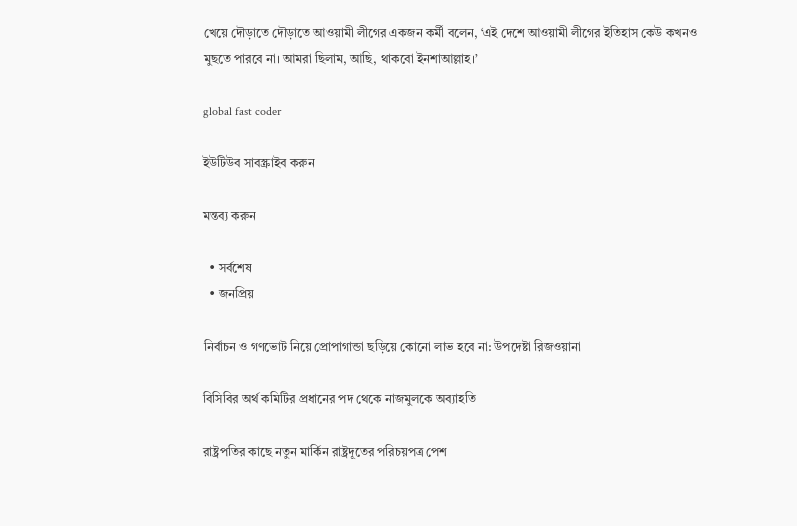খেয়ে দৌড়াতে দৌড়াতে আওয়ামী লীগের একজন কর্মী বলেন, ‘এই দেশে আওয়ামী লীগের ইতিহাস কেউ কখনও মুছতে পারবে না। আমরা ছিলাম, আছি, থাকবো ইনশাআল্লাহ।’

global fast coder

ইউটিউব সাবস্ক্রাইব করুন

মন্তব্য করুন

  • সর্বশেষ
  • জনপ্রিয়

নির্বাচন ও গণভোট নিয়ে প্রোপাগান্ডা ছড়িয়ে কোনো লাভ হবে না: উপদেষ্টা রিজওয়ানা

বিসিবির অর্থ কমিটির প্রধানের পদ থেকে নাজমুলকে অব্যাহতি

রাষ্ট্রপতির কাছে নতুন মার্কিন রাষ্ট্রদূতের পরিচয়পত্র পেশ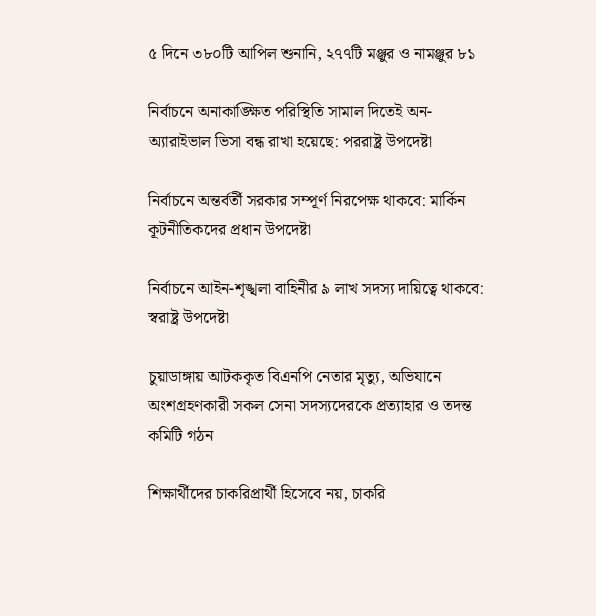৫ দিনে ৩৮০টি আপিল শুনানি, ২৭৭টি মঞ্জুর ও নামঞ্জুর ৮১

নির্বাচনে অনাকাঙ্ক্ষিত পরিস্থিতি সামাল দিতেই অন-অ্যারাইভাল ভিসা বন্ধ রাখা হয়েছে: পররাষ্ট্র উপদেষ্টা

নির্বাচনে অন্তর্বর্তী সরকার সম্পূর্ণ নিরপেক্ষ থাকবে: মার্কিন কূটনীতিকদের প্রধান উপদেষ্টা

নির্বাচনে আইন-শৃঙ্খলা বাহিনীর ৯ লাখ সদস্য দায়িত্বে থাকবে: স্বরাষ্ট্র উপদেষ্টা

চুয়াডাঙ্গায় আটককৃত বিএনপি নেতার মৃত্যু, অভিযানে অংশগ্রহণকারী সকল সেনা সদস্যদেরকে প্রত্যাহার ও তদন্ত কমিটি গঠন

শিক্ষার্থীদের চাকরিপ্রার্থী হিসেবে নয়, চাকরি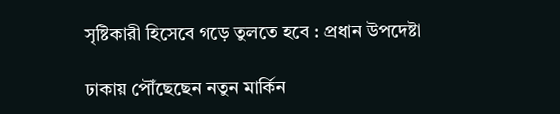সৃষ্টিকারী হিসেবে গড়ে তুলতে হবে : প্রধান উপদেষ্টা

ঢাকায় পৌঁছেছেন নতুন মার্কিন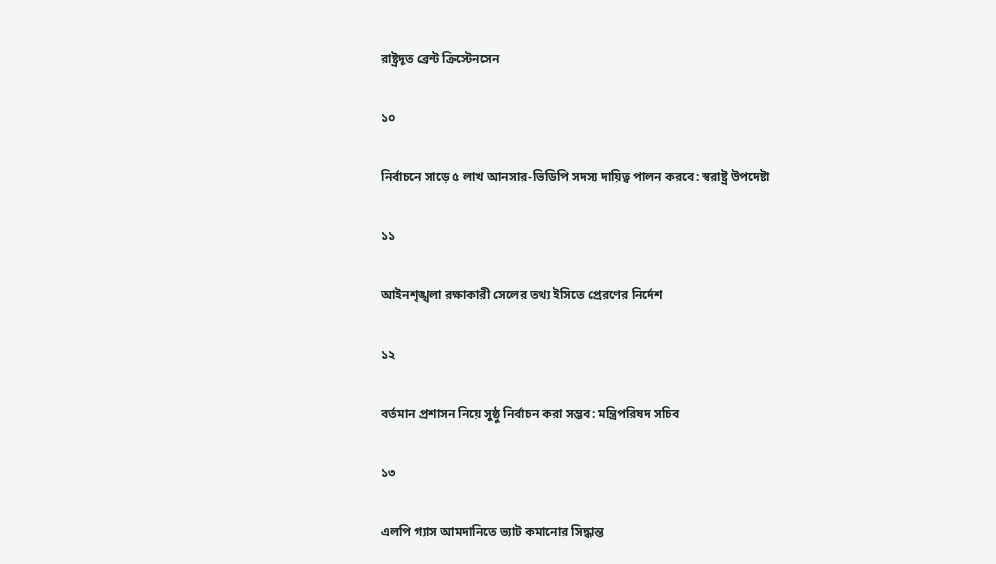রাষ্ট্রদূত ব্রেন্ট ক্রিস্টেনসেন

১০

নির্বাচনে সাড়ে ৫ লাখ আনসার-ভিডিপি সদস্য দায়িত্ব পালন করবে: স্বরাষ্ট্র উপদেষ্টা

১১

আইনশৃঙ্খলা রক্ষাকারী সেলের তথ্য ইসিতে প্রেরণের নির্দেশ

১২

বর্তমান প্রশাসন নিয়ে সুষ্ঠু নির্বাচন করা সম্ভব: মন্ত্রিপরিষদ সচিব

১৩

এলপি গ্যাস আমদানিতে ভ্যাট কমানোর সিদ্ধান্ত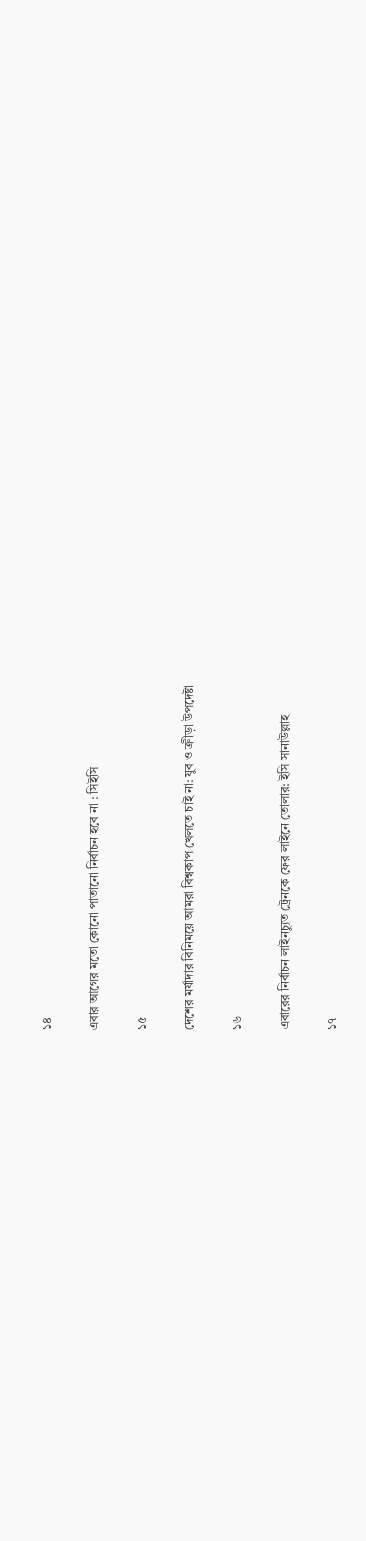১৪

এবার আগের মতো কোনো পাতানো নির্বাচন হবে না : সিইসি

১৫

দেশের মর্যাদার বিনিময়ে আমরা বিশ্বকাপ খেলতে চাই না: যুব ও ক্রীড়া উপদেষ্টা

১৬

এবারের নির্বাচন লাইনচ্যুত ট্রেনকে ফের লাইনে তোলার: ইসি সানাউল্লাহ

১৭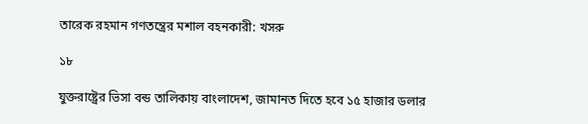তারেক রহমান গণতন্ত্রের মশাল বহনকারী: খসরু

১৮

যুক্তরাষ্ট্রের ভিসা বন্ড তালিকায় বাংলাদেশ, জামানত দিতে হবে ১৫ হাজার ডলার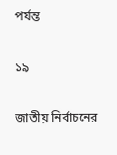পর্যন্ত

১৯

জাতীয় নির্বাচনের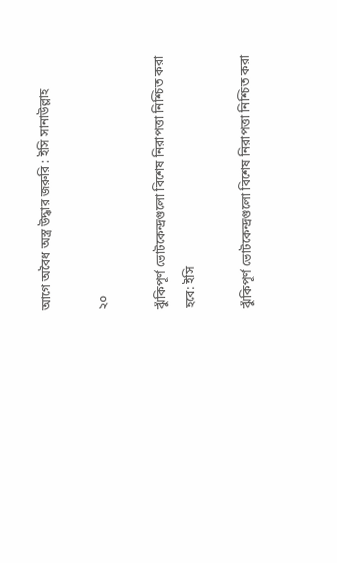আগে অবৈধ অস্ত্র উদ্ধার জরুরি : ইসি সানাউল্লাহ

২০

ঝুঁকিপূর্ণ ভোটকেন্দ্রগুলো বিশেষ নিরাপত্তা নিশ্চিত করা হবে: ইসি

ঝুঁকিপূর্ণ ভোটকেন্দ্রগুলো বিশেষ নিরাপত্তা নিশ্চিত করা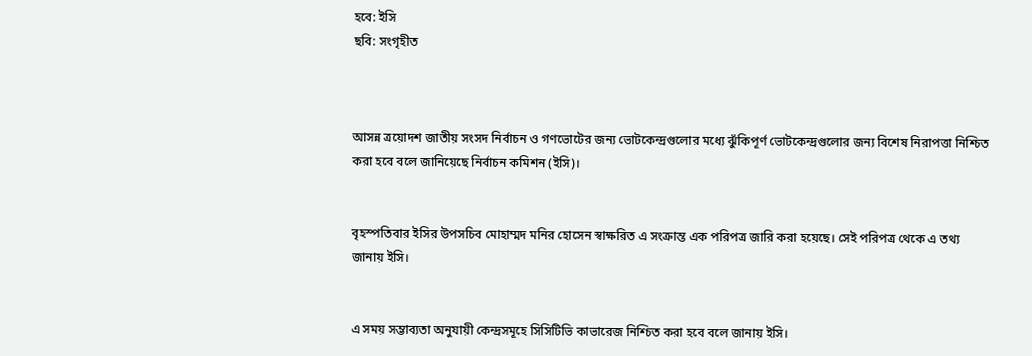হবে: ইসি
ছবি: সংগৃহীত



আসন্ন ত্রয়োদশ জাতীয় সংসদ নির্বাচন ও গণভোটের জন্য ভোটকেন্দ্রগুলোর মধ্যে ঝুঁকিপূর্ণ ভোটকেন্দ্রগুলোর জন্য বিশেষ নিরাপত্তা নিশ্চিত করা হবে বলে জানিয়েছে নির্বাচন কমিশন (ইসি)।


বৃহস্পতিবার ইসির উপসচিব মোহাম্মদ মনির হোসেন স্বাক্ষরিত এ সংক্রান্ত এক পরিপত্র জারি করা হয়েছে। সেই পরিপত্র থেকে এ তথ্য জানায় ইসি।


এ সময় সম্ভাব্যতা অনুযায়ী কেন্দ্রসমূহে সিসিটিভি কাভারেজ নিশ্চিত করা হবে বলে জানায় ইসি।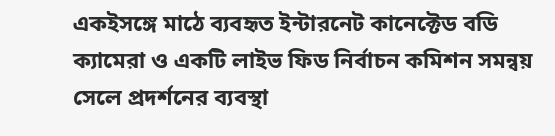একইসঙ্গে মাঠে ব্যবহৃত ইন্টারনেট কানেক্টেড বডি ক্যামেরা ও একটি লাইভ ফিড নির্বাচন কমিশন সমন্বয় সেলে প্রদর্শনের ব্যবস্থা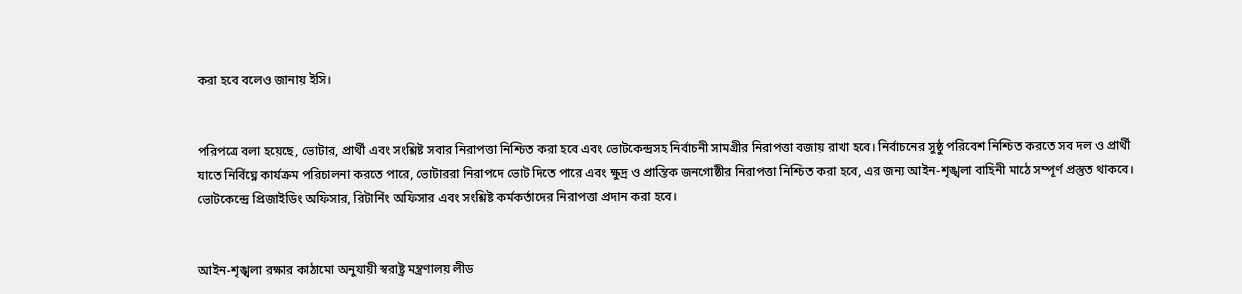করা হবে বলেও জানায় ইসি।


পরিপত্রে বলা হয়েছে, ভোটার, প্রার্থী এবং সংশ্লিষ্ট সবার নিরাপত্তা নিশ্চিত করা হবে এবং ভোটকেন্দ্রসহ নির্বাচনী সামগ্রীর নিরাপত্তা বজায় রাখা হবে। নির্বাচনের সুষ্ঠু পরিবেশ নিশ্চিত করতে সব দল ও প্রার্থী যাতে নির্বিঘ্নে কার্যক্রম পরিচালনা করতে পারে, ভোটাররা নিরাপদে ভোট দিতে পারে এবং ক্ষুদ্র ও প্রান্তিক জনগোষ্ঠীর নিরাপত্তা নিশ্চিত করা হবে, এর জন্য আইন-শৃঙ্খলা বাহিনী মাঠে সম্পূর্ণ প্রস্তুত থাকবে। ভোটকেন্দ্রে প্রিজাইডিং অফিসার, রিটার্নিং অফিসার এবং সংশ্লিষ্ট কর্মকর্তাদের নিরাপত্তা প্রদান করা হবে।


আইন-শৃঙ্খলা রক্ষার কাঠামো অনুযায়ী স্বরাষ্ট্র মন্ত্রণালয় লীড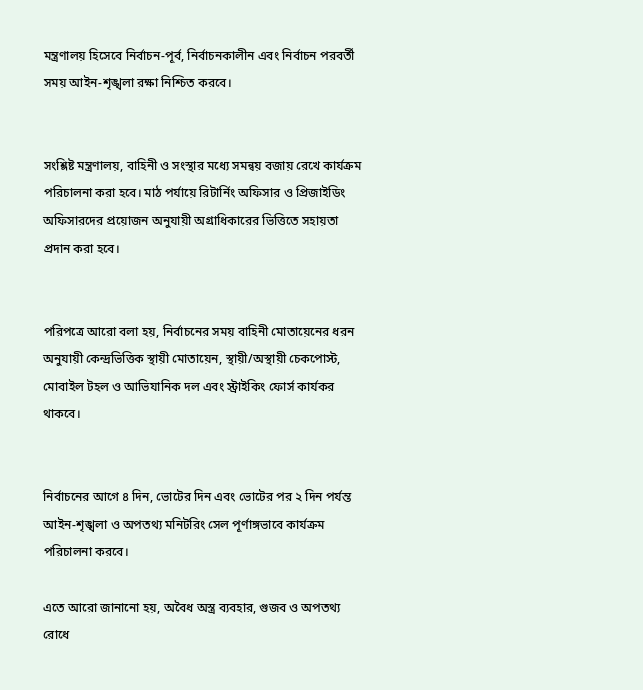মন্ত্রণালয় হিসেবে নির্বাচন-পূর্ব, নির্বাচনকালীন এবং নির্বাচন পরবর্তী সময় আইন-শৃঙ্খলা রক্ষা নিশ্চিত করবে।


সংশ্লিষ্ট মন্ত্রণালয়, বাহিনী ও সংস্থার মধ্যে সমন্বয় বজায় রেখে কার্যক্রম পরিচালনা করা হবে। মাঠ পর্যায়ে রিটার্নিং অফিসার ও প্রিজাইডিং অফিসারদের প্রয়োজন অনুযায়ী অগ্রাধিকারের ভিত্তিতে সহায়তা প্রদান করা হবে।


পরিপত্রে আরো বলা হয়, নির্বাচনের সময় বাহিনী মোতায়েনের ধরন অনুযায়ী কেন্দ্রভিত্তিক স্থায়ী মোতায়েন, স্থায়ী/অস্থায়ী চেকপোস্ট, মোবাইল টহল ও আভিযানিক দল এবং স্ট্রাইকিং ফোর্স কার্যকর থাকবে।


নির্বাচনের আগে ৪ দিন, ভোটের দিন এবং ভোটের পর ২ দিন পর্যন্ত আইন-শৃঙ্খলা ও অপতথ্য মনিটরিং সেল পূর্ণাঙ্গভাবে কার্যক্রম পরিচালনা করবে।

এতে আরো জানানো হয়, অবৈধ অস্ত্র ব্যবহার, গুজব ও অপতথ্য রোধে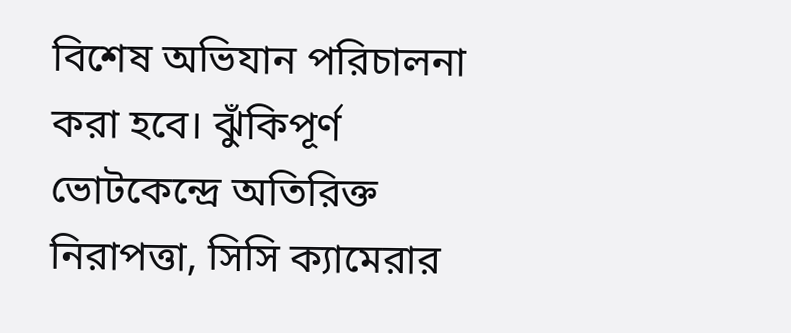বিশেষ অভিযান পরিচালনা করা হবে। ঝুঁকিপূর্ণ ভোটকেন্দ্রে অতিরিক্ত নিরাপত্তা, সিসি ক্যামেরার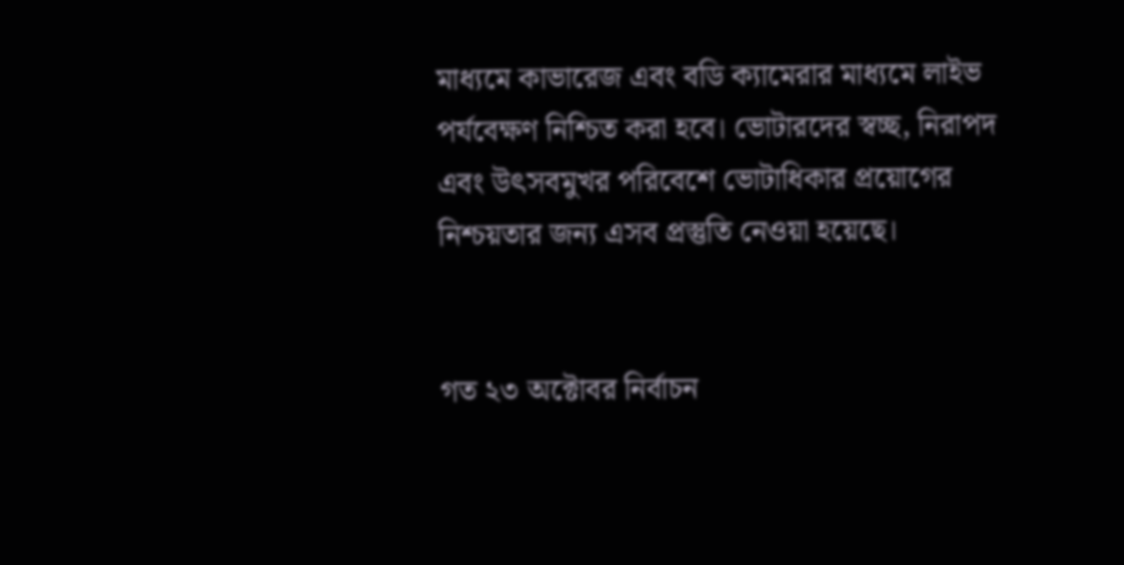মাধ্যমে কাভারেজ এবং বডি ক্যামেরার মাধ্যমে লাইভ পর্যবেক্ষণ নিশ্চিত করা হবে। ভোটারদের স্বচ্ছ, নিরাপদ এবং উৎসবমুখর পরিবেশে ভোটাধিকার প্রয়োগের নিশ্চয়তার জন্য এসব প্রস্তুতি নেওয়া হয়েছে।


গত ২৩ অক্টোবর নির্বাচন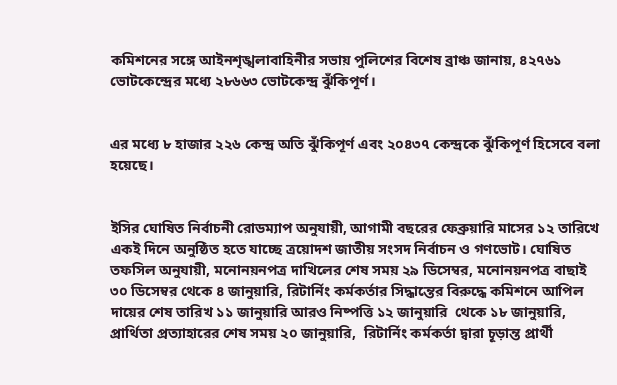কমিশনের সঙ্গে আইনশৃঙ্খলাবাহিনীর সভায় পুলিশের বিশেষ ব্রাঞ্চ জানায়, ৪২৭৬১ ভোটকেন্দ্রের মধ্যে ২৮৬৬৩ ভোটকেন্দ্র ঝুঁকিপূর্ণ।


এর মধ্যে ৮ হাজার ২২৬ কেন্দ্র অতি ঝুঁকিপূর্ণ এবং ২০৪৩৭ কেন্দ্রকে ঝুঁকিপূর্ণ হিসেবে বলা হয়েছে।


ইসির ঘোষিত নির্বাচনী রোডম্যাপ অনুযায়ী, আগামী বছরের ফেব্রুয়ারি মাসের ১২ তারিখে একই দিনে অনুষ্ঠিত হতে যাচ্ছে ত্রয়োদশ জাতীয় সংসদ নির্বাচন ও গণভোট। ঘোষিত তফসিল অনুযায়ী, মনোনয়নপত্র দাখিলের শেষ সময় ২৯ ডিসেম্বর, মনোনয়নপত্র বাছাই ৩০ ডিসেম্বর থেকে ৪ জানুয়ারি, রিটার্নিং কর্মকর্তার সিদ্ধান্তের বিরুদ্ধে কমিশনে আপিল দায়ের শেষ তারিখ ১১ জানুয়ারি আরও নিষ্পত্তি ১২ জানুয়ারি  থেকে ১৮ জানুয়ারি, প্রার্থিতা প্রত্যাহারের শেষ সময় ২০ জানুয়ারি,  রিটার্নিং কর্মকর্তা দ্বারা চূড়ান্ত প্রার্থী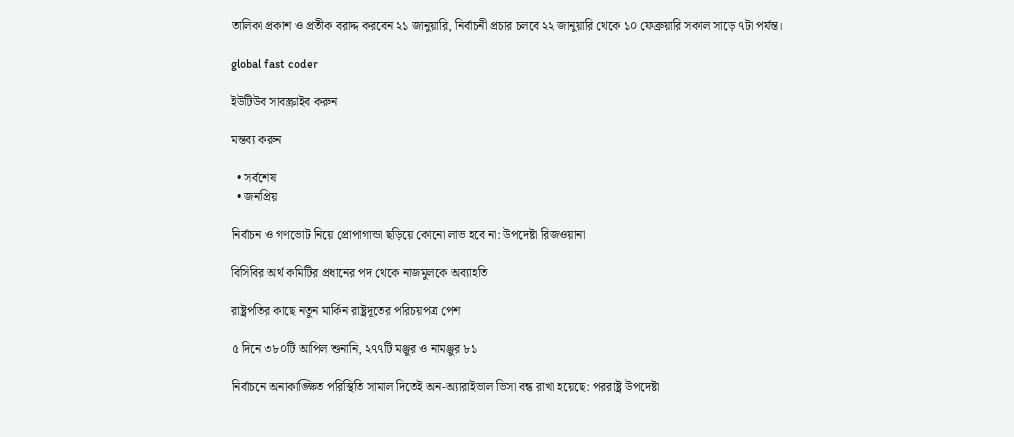তালিকা প্রকাশ ও প্রতীক বরাদ্দ করবেন ২১ জানুয়ারি, নির্বাচনী প্রচার চলবে ২২ জানুয়ারি থেকে ১০ ফেব্রুয়ারি সকাল সাড়ে ৭টা পর্যন্ত।

global fast coder

ইউটিউব সাবস্ক্রাইব করুন

মন্তব্য করুন

  • সর্বশেষ
  • জনপ্রিয়

নির্বাচন ও গণভোট নিয়ে প্রোপাগান্ডা ছড়িয়ে কোনো লাভ হবে না: উপদেষ্টা রিজওয়ানা

বিসিবির অর্থ কমিটির প্রধানের পদ থেকে নাজমুলকে অব্যাহতি

রাষ্ট্রপতির কাছে নতুন মার্কিন রাষ্ট্রদূতের পরিচয়পত্র পেশ

৫ দিনে ৩৮০টি আপিল শুনানি, ২৭৭টি মঞ্জুর ও নামঞ্জুর ৮১

নির্বাচনে অনাকাঙ্ক্ষিত পরিস্থিতি সামাল দিতেই অন-অ্যারাইভাল ভিসা বন্ধ রাখা হয়েছে: পররাষ্ট্র উপদেষ্টা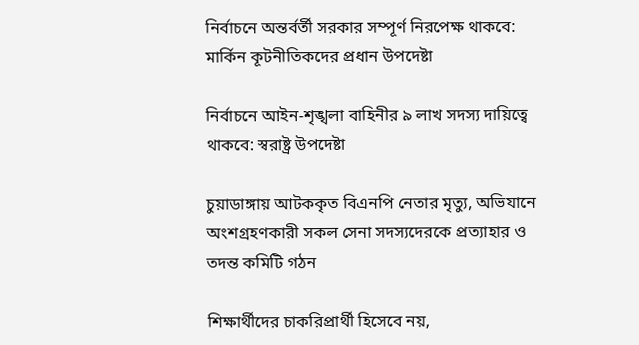নির্বাচনে অন্তর্বর্তী সরকার সম্পূর্ণ নিরপেক্ষ থাকবে: মার্কিন কূটনীতিকদের প্রধান উপদেষ্টা

নির্বাচনে আইন-শৃঙ্খলা বাহিনীর ৯ লাখ সদস্য দায়িত্বে থাকবে: স্বরাষ্ট্র উপদেষ্টা

চুয়াডাঙ্গায় আটককৃত বিএনপি নেতার মৃত্যু, অভিযানে অংশগ্রহণকারী সকল সেনা সদস্যদেরকে প্রত্যাহার ও তদন্ত কমিটি গঠন

শিক্ষার্থীদের চাকরিপ্রার্থী হিসেবে নয়,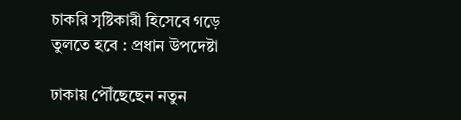চাকরি সৃষ্টিকারী হিসেবে গড়ে তুলতে হবে : প্রধান উপদেষ্টা

ঢাকায় পৌঁছেছেন নতুন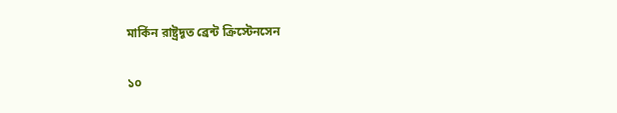মার্কিন রাষ্ট্রদূত ব্রেন্ট ক্রিস্টেনসেন

১০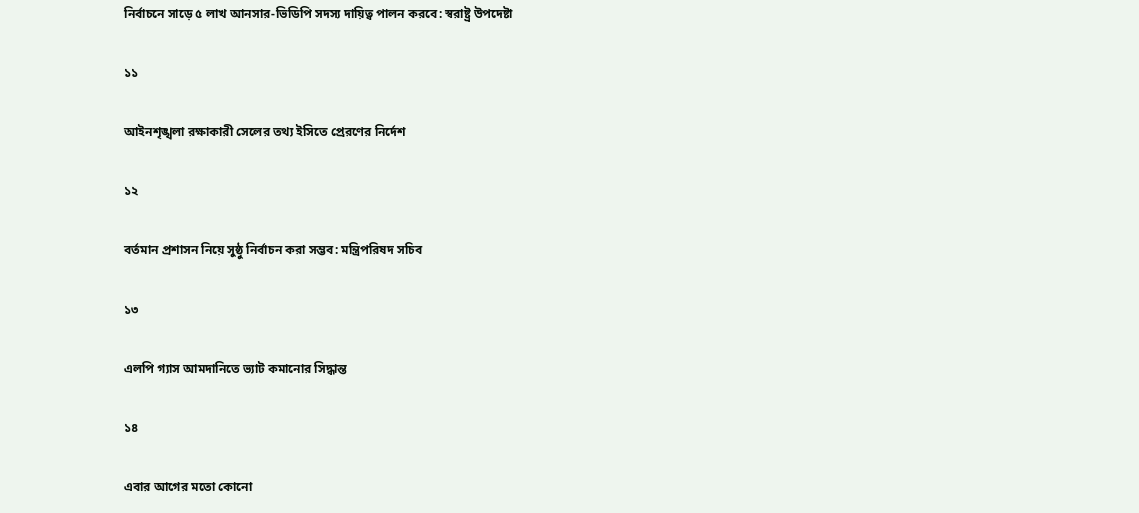নির্বাচনে সাড়ে ৫ লাখ আনসার-ভিডিপি সদস্য দায়িত্ব পালন করবে: স্বরাষ্ট্র উপদেষ্টা

১১

আইনশৃঙ্খলা রক্ষাকারী সেলের তথ্য ইসিতে প্রেরণের নির্দেশ

১২

বর্তমান প্রশাসন নিয়ে সুষ্ঠু নির্বাচন করা সম্ভব: মন্ত্রিপরিষদ সচিব

১৩

এলপি গ্যাস আমদানিতে ভ্যাট কমানোর সিদ্ধান্ত

১৪

এবার আগের মতো কোনো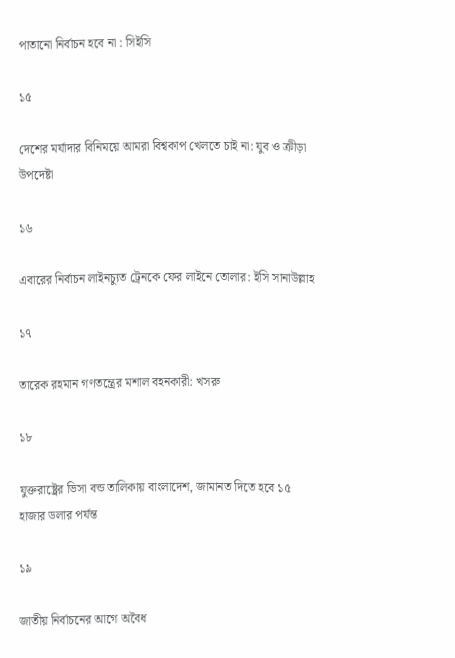পাতানো নির্বাচন হবে না : সিইসি

১৫

দেশের মর্যাদার বিনিময়ে আমরা বিশ্বকাপ খেলতে চাই না: যুব ও ক্রীড়া উপদেষ্টা

১৬

এবারের নির্বাচন লাইনচ্যুত ট্রেনকে ফের লাইনে তোলার: ইসি সানাউল্লাহ

১৭

তারেক রহমান গণতন্ত্রের মশাল বহনকারী: খসরু

১৮

যুক্তরাষ্ট্রের ভিসা বন্ড তালিকায় বাংলাদেশ, জামানত দিতে হবে ১৫ হাজার ডলার পর্যন্ত

১৯

জাতীয় নির্বাচনের আগে অবৈধ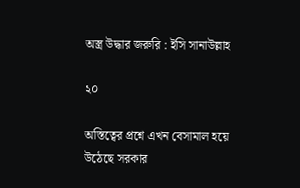অস্ত্র উদ্ধার জরুরি : ইসি সানাউল্লাহ

২০

অস্তিত্বের প্রশ্নে এখন বেসামাল হয়ে উঠেছে সরকার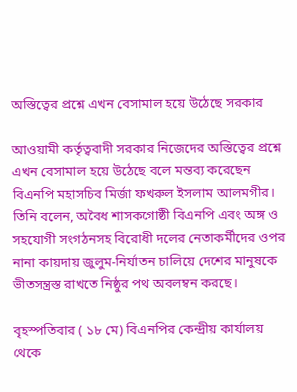অস্তিত্বের প্রশ্নে এখন বেসামাল হয়ে উঠেছে সরকার

আওয়ামী কর্তৃত্ববাদী সরকার নিজেদের অস্তিত্বের প্রশ্নে এখন বেসামাল হয়ে উঠেছে বলে মন্তব্য করেছেন বিএনপি মহাসচিব মির্জা ফখরুল ইসলাম আলমগীর। তিনি বলেন, অবৈধ শাসকগোষ্ঠী বিএনপি এবং অঙ্গ ও সহযোগী সংগঠনসহ বিরোধী দলের নেতাকর্মীদের ওপর নানা কায়দায় জুলুম-নির্যাতন চালিয়ে দেশের মানুষকে ভীতসন্ত্রস্ত রাখতে নিষ্ঠুর পথ অবলম্বন করছে।

বৃহস্পতিবার ( ১৮ মে) বিএনপির কেন্দ্রীয় কার্যালয় থেকে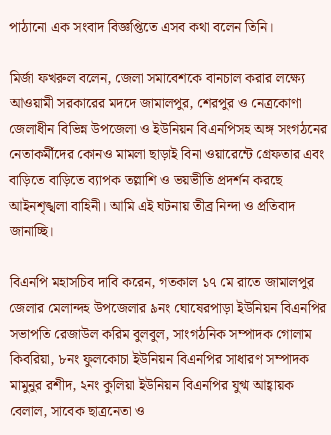পাঠানো এক সংবাদ বিজ্ঞপ্তিতে এসব কথা বলেন তিনি।

মির্জা ফখরুল বলেন, জেলা সমাবেশকে বানচাল করার লক্ষ্যে আওয়ামী সরকারের মদদে জামালপুর, শেরপুর ও নেত্রকোণা জেলাধীন বিভিন্ন উপজেলা ও ইউনিয়ন বিএনপিসহ অঙ্গ সংগঠনের নেতাকর্মীদের কোনও মামলা ছাড়াই বিনা ওয়ারেন্টে গ্রেফতার এবং বাড়িতে বাড়িতে ব্যাপক তল্লাশি ও ভয়ভীতি প্রদর্শন করছে আইনশৃঙ্খলা বাহিনী। আমি এই ঘটনায় তীব্র নিন্দা ও প্রতিবাদ জানাচ্ছি।

বিএনপি মহাসচিব দাবি করেন, গতকাল ১৭ মে রাতে জামালপুর জেলার মেলান্দহ উপজেলার ৯নং ঘোষেরপাড়া ইউনিয়ন বিএনপির সভাপতি রেজাউল করিম বুলবুল, সাংগঠনিক সম্পাদক গোলাম কিবরিয়া, ৮নং ফুলকোচা ইউনিয়ন বিএনপির সাধারণ সম্পাদক মামুনুর রশীদ, ২নং কুলিয়া ইউনিয়ন বিএনপির যুগ্ম আহ্বায়ক বেলাল, সাবেক ছাত্রনেতা ও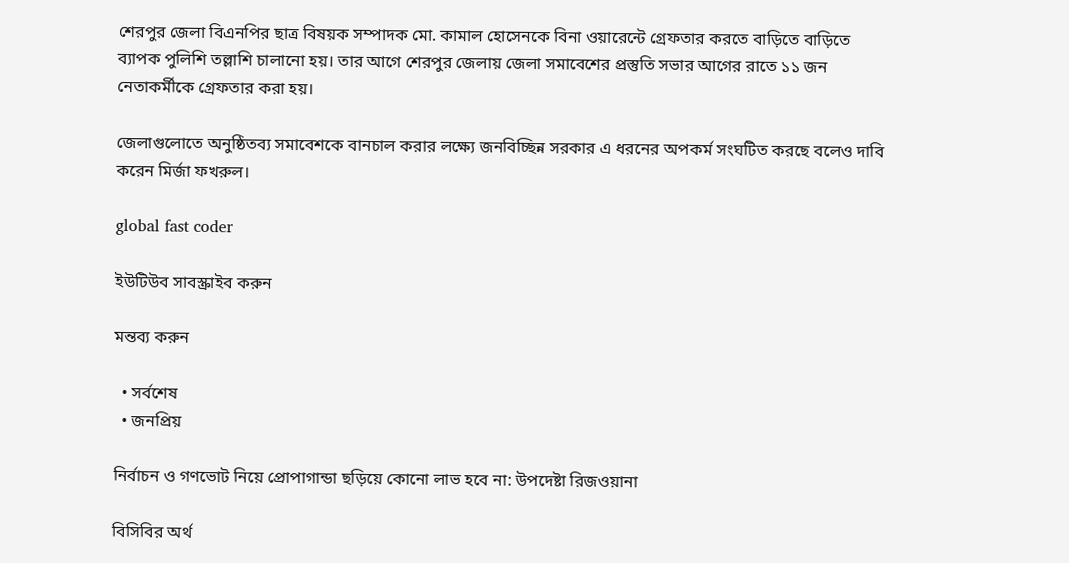শেরপুর জেলা বিএনপির ছাত্র বিষয়ক সম্পাদক মো. কামাল হোসেনকে বিনা ওয়ারেন্টে গ্রেফতার করতে বাড়িতে বাড়িতে ব্যাপক পুলিশি তল্লাশি চালানো হয়। তার আগে শেরপুর জেলায় জেলা সমাবেশের প্রস্তুতি সভার আগের রাতে ১১ জন নেতাকর্মীকে গ্রেফতার করা হয়।

জেলাগুলোতে অনুষ্ঠিতব্য সমাবেশকে বানচাল করার লক্ষ্যে জনবিচ্ছিন্ন সরকার এ ধরনের অপকর্ম সংঘটিত করছে বলেও দাবি করেন মির্জা ফখরুল।

global fast coder

ইউটিউব সাবস্ক্রাইব করুন

মন্তব্য করুন

  • সর্বশেষ
  • জনপ্রিয়

নির্বাচন ও গণভোট নিয়ে প্রোপাগান্ডা ছড়িয়ে কোনো লাভ হবে না: উপদেষ্টা রিজওয়ানা

বিসিবির অর্থ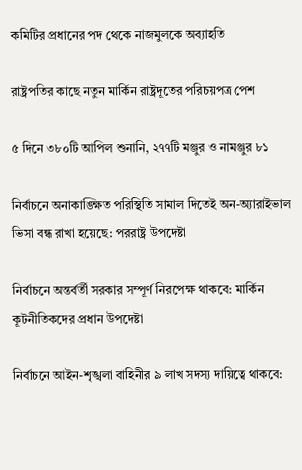কমিটির প্রধানের পদ থেকে নাজমুলকে অব্যাহতি

রাষ্ট্রপতির কাছে নতুন মার্কিন রাষ্ট্রদূতের পরিচয়পত্র পেশ

৫ দিনে ৩৮০টি আপিল শুনানি, ২৭৭টি মঞ্জুর ও নামঞ্জুর ৮১

নির্বাচনে অনাকাঙ্ক্ষিত পরিস্থিতি সামাল দিতেই অন-অ্যারাইভাল ভিসা বন্ধ রাখা হয়েছে: পররাষ্ট্র উপদেষ্টা

নির্বাচনে অন্তর্বর্তী সরকার সম্পূর্ণ নিরপেক্ষ থাকবে: মার্কিন কূটনীতিকদের প্রধান উপদেষ্টা

নির্বাচনে আইন-শৃঙ্খলা বাহিনীর ৯ লাখ সদস্য দায়িত্বে থাকবে: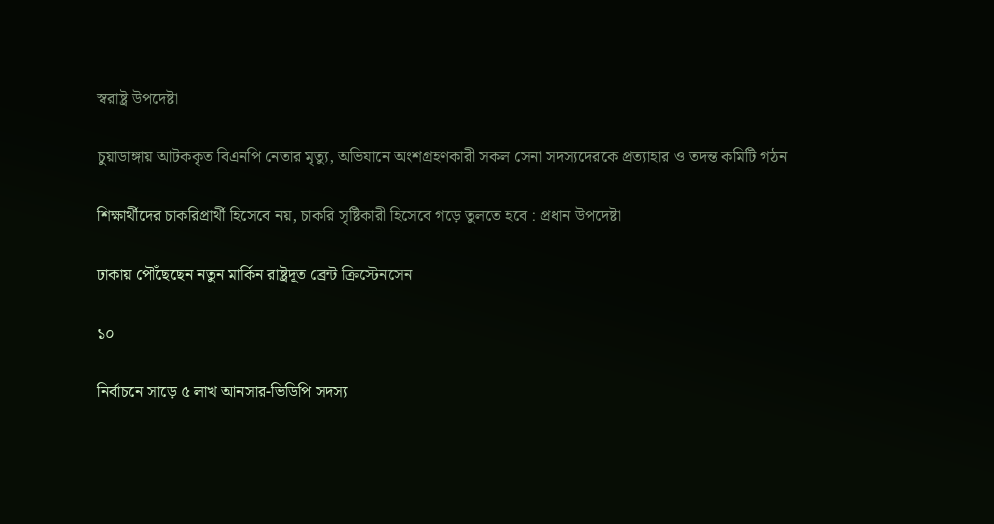স্বরাষ্ট্র উপদেষ্টা

চুয়াডাঙ্গায় আটককৃত বিএনপি নেতার মৃত্যু, অভিযানে অংশগ্রহণকারী সকল সেনা সদস্যদেরকে প্রত্যাহার ও তদন্ত কমিটি গঠন

শিক্ষার্থীদের চাকরিপ্রার্থী হিসেবে নয়, চাকরি সৃষ্টিকারী হিসেবে গড়ে তুলতে হবে : প্রধান উপদেষ্টা

ঢাকায় পৌঁছেছেন নতুন মার্কিন রাষ্ট্রদূত ব্রেন্ট ক্রিস্টেনসেন

১০

নির্বাচনে সাড়ে ৫ লাখ আনসার-ভিডিপি সদস্য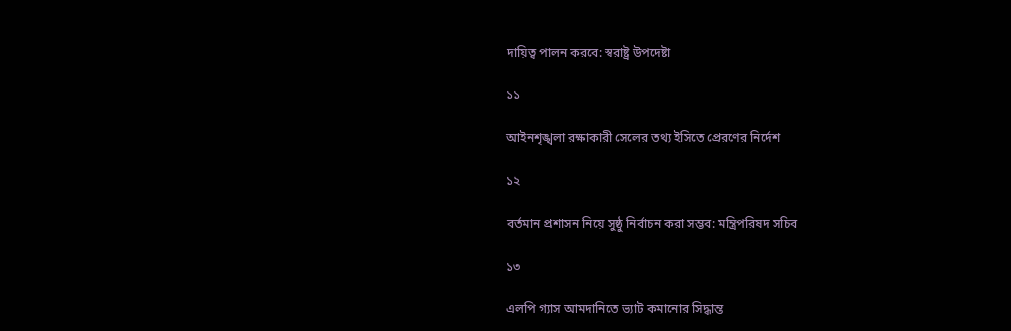দায়িত্ব পালন করবে: স্বরাষ্ট্র উপদেষ্টা

১১

আইনশৃঙ্খলা রক্ষাকারী সেলের তথ্য ইসিতে প্রেরণের নির্দেশ

১২

বর্তমান প্রশাসন নিয়ে সুষ্ঠু নির্বাচন করা সম্ভব: মন্ত্রিপরিষদ সচিব

১৩

এলপি গ্যাস আমদানিতে ভ্যাট কমানোর সিদ্ধান্ত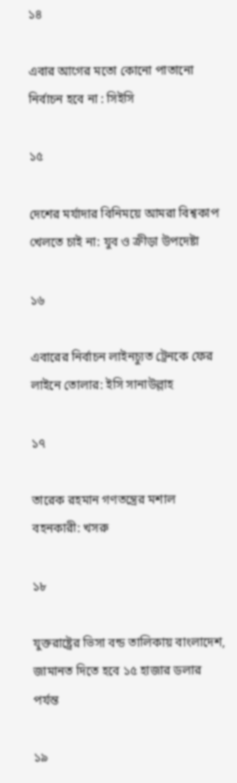১৪

এবার আগের মতো কোনো পাতানো নির্বাচন হবে না : সিইসি

১৫

দেশের মর্যাদার বিনিময়ে আমরা বিশ্বকাপ খেলতে চাই না: যুব ও ক্রীড়া উপদেষ্টা

১৬

এবারের নির্বাচন লাইনচ্যুত ট্রেনকে ফের লাইনে তোলার: ইসি সানাউল্লাহ

১৭

তারেক রহমান গণতন্ত্রের মশাল বহনকারী: খসরু

১৮

যুক্তরাষ্ট্রের ভিসা বন্ড তালিকায় বাংলাদেশ, জামানত দিতে হবে ১৫ হাজার ডলার পর্যন্ত

১৯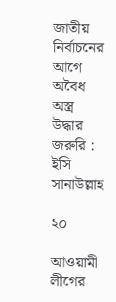জাতীয় নির্বাচনের আগে অবৈধ অস্ত্র উদ্ধার জরুরি : ইসি সানাউল্লাহ

২০

আওয়ামী লীগের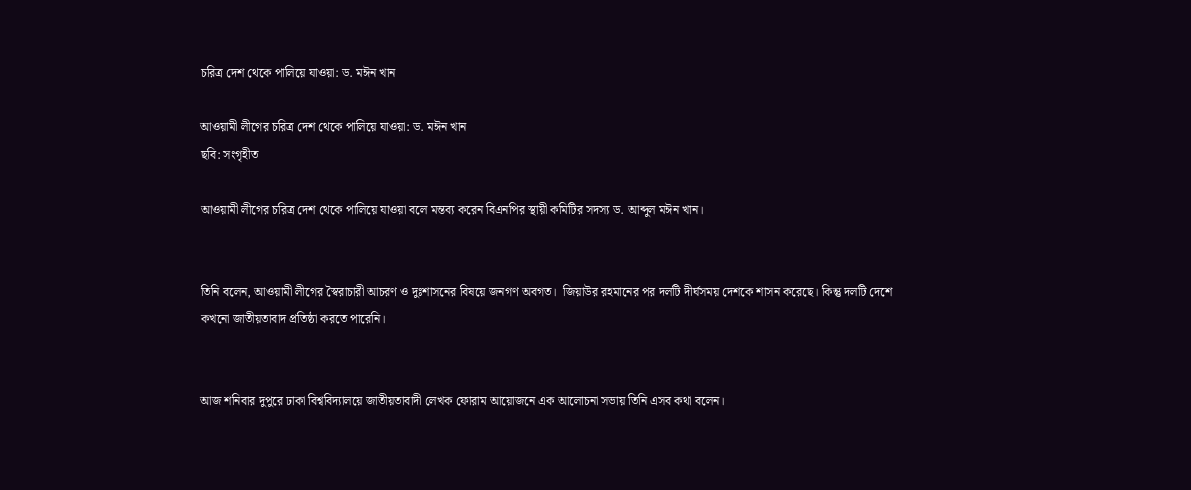চরিত্র দেশ থেকে পালিয়ে যাওয়া: ড. মঈন খান

আওয়ামী লীগের চরিত্র দেশ থেকে পালিয়ে যাওয়া: ড. মঈন খান
ছবি: সংগৃহীত

আওয়ামী লীগের চরিত্র দেশ থেকে পালিয়ে যাওয়া বলে মন্তব্য করেন বিএনপির স্থায়ী কমিটির সদস্য ড. আব্দুল মঈন খান।


তিনি বলেন, আওয়ামী লীগের স্বৈরাচারী আচরণ ও দুঃশাসনের বিষয়ে জনগণ অবগত।  জিয়াউর রহমানের পর দলটি দীর্ঘসময় দেশকে শাসন করেছে। কিন্তু দলটি দেশে কখনো জাতীয়তাবাদ প্রতিষ্ঠা করতে পারেনি।


আজ শনিবার দুপুরে ঢাকা বিশ্ববিদ্যালয়ে জাতীয়তাবাদী লেখক ফোরাম আয়োজনে এক আলোচনা সভায় তিনি এসব কথা বলেন।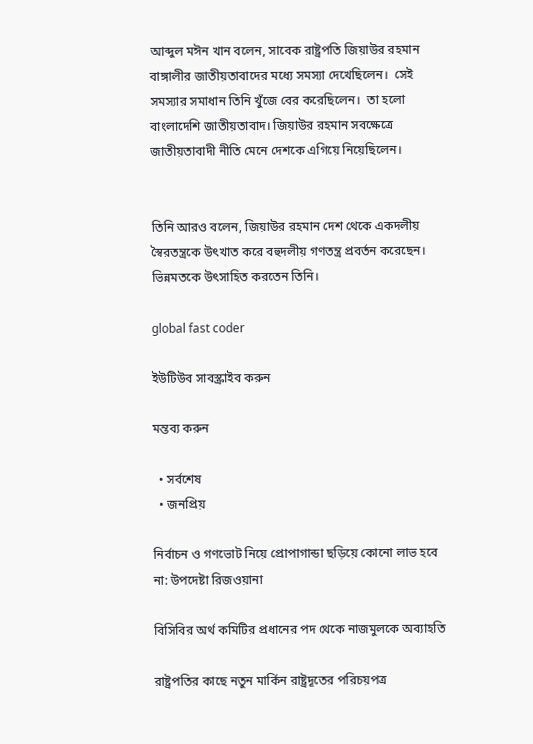আব্দুল মঈন খান বলেন, সাবেক রাষ্ট্রপতি জিয়াউর রহমান বাঙ্গালীর জাতীয়তাবাদের মধ্যে সমস্যা দেখেছিলেন।  সেই সমস্যার সমাধান তিনি খুঁজে বের করেছিলেন।  তা হলো বাংলাদেশি জাতীয়তাবাদ। জিয়াউর রহমান সবক্ষেত্রে জাতীয়তাবাদী নীতি মেনে দেশকে এগিয়ে নিয়েছিলেন।


তিনি আরও বলেন, জিয়াউর রহমান দেশ থেকে একদলীয় স্বৈরতন্ত্রকে উৎখাত করে বহুদলীয় গণতন্ত্র প্রবর্তন করেছেন। ভিন্নমতকে উৎসাহিত করতেন তিনি।

global fast coder

ইউটিউব সাবস্ক্রাইব করুন

মন্তব্য করুন

  • সর্বশেষ
  • জনপ্রিয়

নির্বাচন ও গণভোট নিয়ে প্রোপাগান্ডা ছড়িয়ে কোনো লাভ হবে না: উপদেষ্টা রিজওয়ানা

বিসিবির অর্থ কমিটির প্রধানের পদ থেকে নাজমুলকে অব্যাহতি

রাষ্ট্রপতির কাছে নতুন মার্কিন রাষ্ট্রদূতের পরিচয়পত্র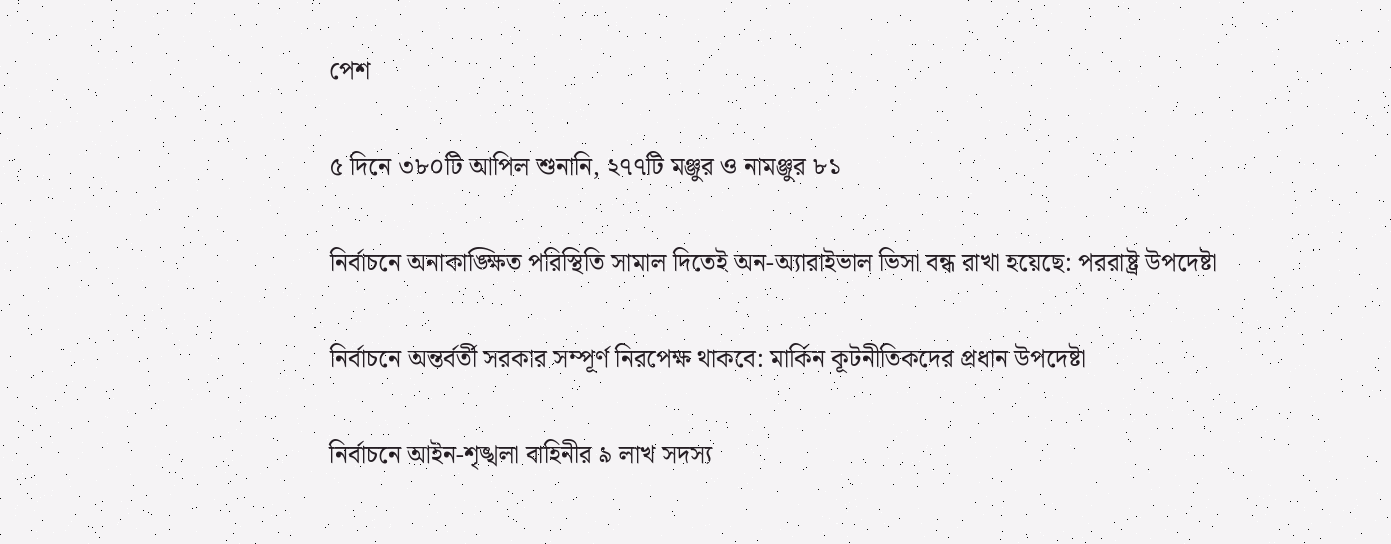পেশ

৫ দিনে ৩৮০টি আপিল শুনানি, ২৭৭টি মঞ্জুর ও নামঞ্জুর ৮১

নির্বাচনে অনাকাঙ্ক্ষিত পরিস্থিতি সামাল দিতেই অন-অ্যারাইভাল ভিসা বন্ধ রাখা হয়েছে: পররাষ্ট্র উপদেষ্টা

নির্বাচনে অন্তর্বর্তী সরকার সম্পূর্ণ নিরপেক্ষ থাকবে: মার্কিন কূটনীতিকদের প্রধান উপদেষ্টা

নির্বাচনে আইন-শৃঙ্খলা বাহিনীর ৯ লাখ সদস্য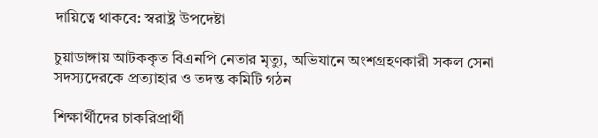দায়িত্বে থাকবে: স্বরাষ্ট্র উপদেষ্টা

চুয়াডাঙ্গায় আটককৃত বিএনপি নেতার মৃত্যু, অভিযানে অংশগ্রহণকারী সকল সেনা সদস্যদেরকে প্রত্যাহার ও তদন্ত কমিটি গঠন

শিক্ষার্থীদের চাকরিপ্রার্থী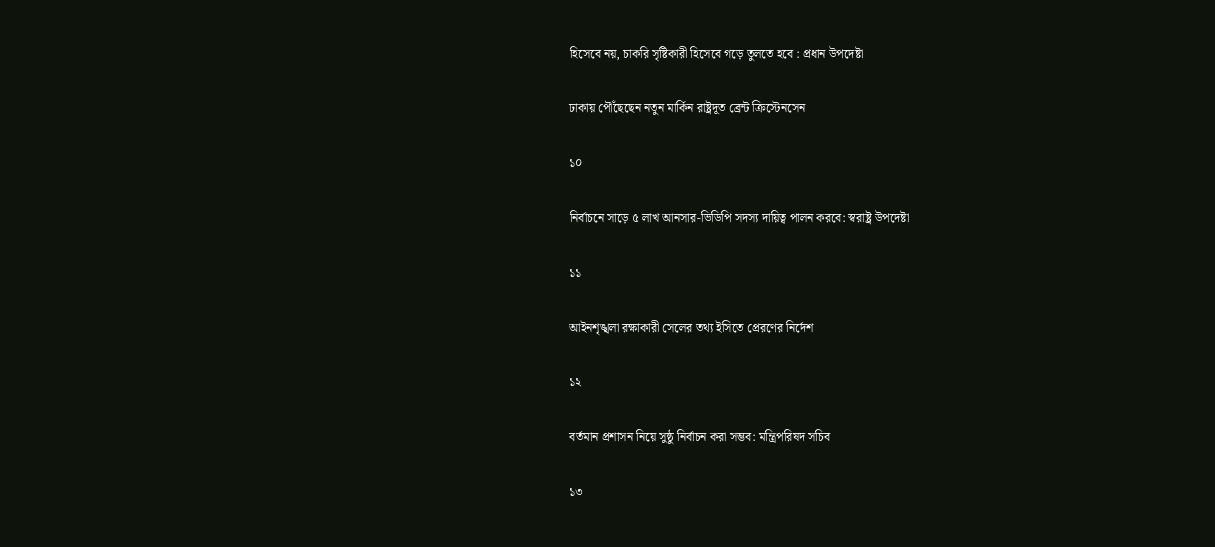হিসেবে নয়, চাকরি সৃষ্টিকারী হিসেবে গড়ে তুলতে হবে : প্রধান উপদেষ্টা

ঢাকায় পৌঁছেছেন নতুন মার্কিন রাষ্ট্রদূত ব্রেন্ট ক্রিস্টেনসেন

১০

নির্বাচনে সাড়ে ৫ লাখ আনসার-ভিডিপি সদস্য দায়িত্ব পালন করবে: স্বরাষ্ট্র উপদেষ্টা

১১

আইনশৃঙ্খলা রক্ষাকারী সেলের তথ্য ইসিতে প্রেরণের নির্দেশ

১২

বর্তমান প্রশাসন নিয়ে সুষ্ঠু নির্বাচন করা সম্ভব: মন্ত্রিপরিষদ সচিব

১৩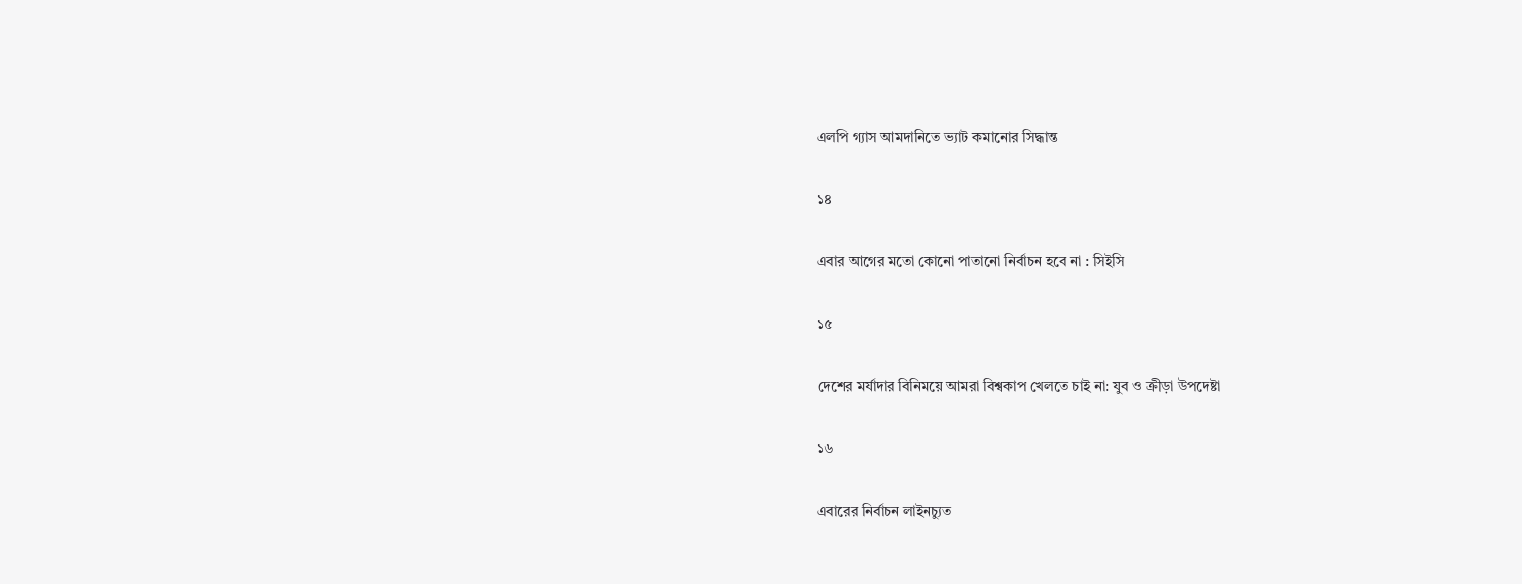এলপি গ্যাস আমদানিতে ভ্যাট কমানোর সিদ্ধান্ত

১৪

এবার আগের মতো কোনো পাতানো নির্বাচন হবে না : সিইসি

১৫

দেশের মর্যাদার বিনিময়ে আমরা বিশ্বকাপ খেলতে চাই না: যুব ও ক্রীড়া উপদেষ্টা

১৬

এবারের নির্বাচন লাইনচ্যুত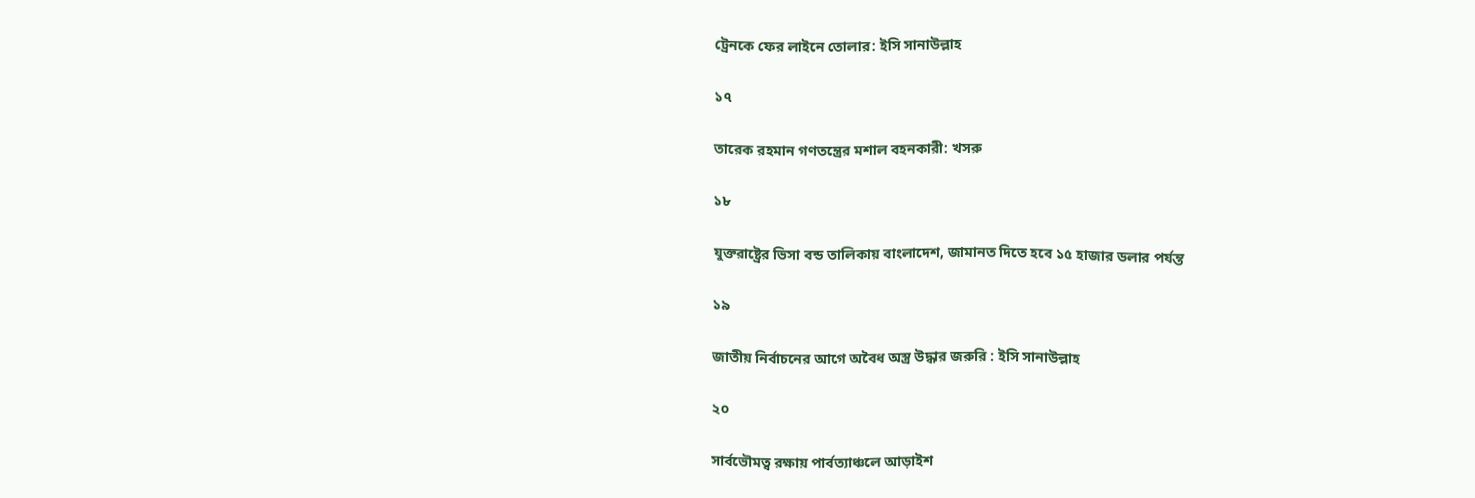ট্রেনকে ফের লাইনে তোলার: ইসি সানাউল্লাহ

১৭

তারেক রহমান গণতন্ত্রের মশাল বহনকারী: খসরু

১৮

যুক্তরাষ্ট্রের ভিসা বন্ড তালিকায় বাংলাদেশ, জামানত দিতে হবে ১৫ হাজার ডলার পর্যন্ত

১৯

জাতীয় নির্বাচনের আগে অবৈধ অস্ত্র উদ্ধার জরুরি : ইসি সানাউল্লাহ

২০

সার্বভৌমত্ব রক্ষায় পার্বত্যাঞ্চলে আড়াইশ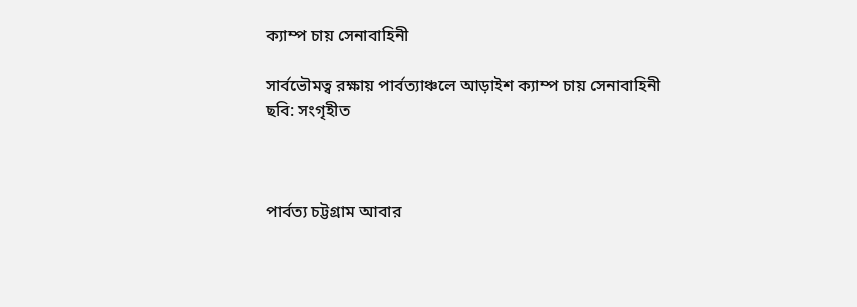ক্যাম্প চায় সেনাবাহিনী

সার্বভৌমত্ব রক্ষায় পার্বত্যাঞ্চলে আড়াইশ ক্যাম্প চায় সেনাবাহিনী
ছবি: সংগৃহীত



পার্বত্য চট্টগ্রাম আবার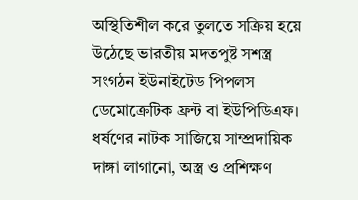অস্থিতিশীল করে তুলতে সক্রিয় হয়ে উঠেছে ভারতীয় মদতপুষ্ট সশস্ত্র সংগঠন ইউনাইটেড পিপলস ডেমোক্রেটিক ফ্রন্ট বা ইউপিডিএফ। ধর্ষণের নাটক সাজিয়ে সাম্প্রদায়িক দাঙ্গা লাগানো, অস্ত্র ও প্রশিক্ষণ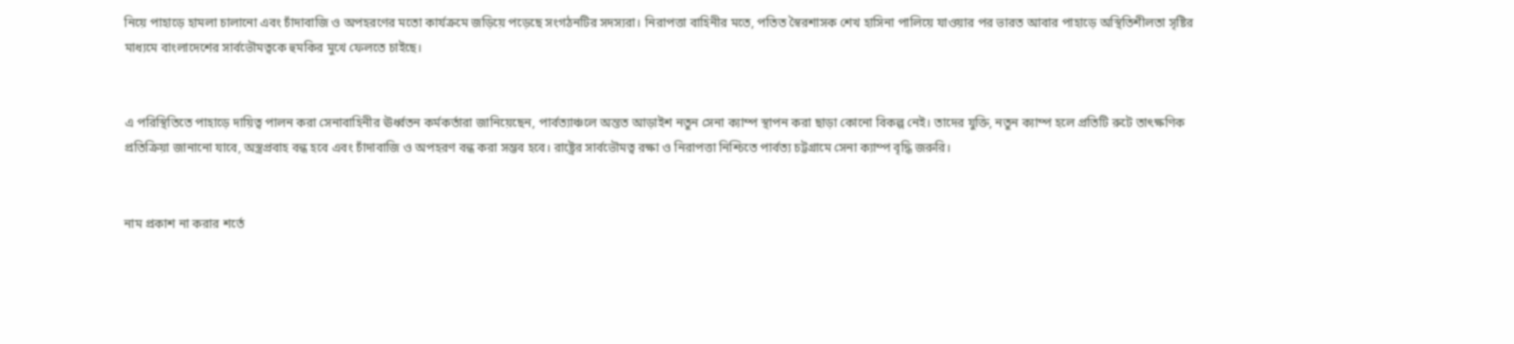নিয়ে পাহাড়ে হামলা চালানো এবং চাঁদাবাজি ও অপহরণের মতো কার্যক্রমে জড়িয়ে পড়েছে সংগঠনটির সদস্যরা। নিরাপত্তা বাহিনীর মতে, পতিত স্বৈরশাসক শেখ হাসিনা পালিয়ে যাওয়ার পর ভারত আবার পাহাড়ে অস্থিতিশীলতা সৃষ্টির মাধ্যমে বাংলাদেশের সার্বভৌমত্বকে হুমকির মুখে ফেলতে চাইছে।


এ পরিস্থিতিতে পাহাড়ে দায়িত্ব পালন করা সেনাবাহিনীর ঊর্ধ্বতন কর্মকর্তারা জানিয়েছেন, পার্বত্যাঞ্চলে অন্তত আড়াইশ নতুন সেনা ক্যাম্প স্থাপন করা ছাড়া কোনো বিকল্প নেই। তাদের যুক্তি, নতুন ক্যাম্প হলে প্রতিটি রুটে তাৎক্ষণিক প্রতিক্রিয়া জানানো যাবে, অস্ত্রপ্রবাহ বন্ধ হবে এবং চাঁদাবাজি ও অপহরণ বন্ধ করা সম্ভব হবে। রাষ্ট্রের সার্বভৌমত্ব রক্ষা ও নিরাপত্তা নিশ্চিতে পার্বত্য চট্টগ্রামে সেনা ক্যাম্প বৃদ্ধি জরুরি।


নাম প্রকাশ না করার শর্তে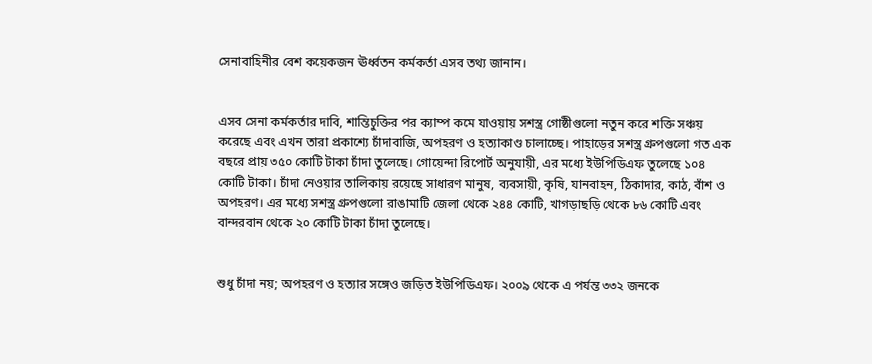সেনাবাহিনীর বেশ কয়েকজন ঊর্ধ্বতন কর্মকর্তা এসব তথ্য জানান।


এসব সেনা কর্মকর্তার দাবি, শান্তিচুক্তির পর ক্যাম্প কমে যাওয়ায় সশস্ত্র গোষ্ঠীগুলো নতুন করে শক্তি সঞ্চয় করেছে এবং এখন তারা প্রকাশ্যে চাঁদাবাজি, অপহরণ ও হত্যাকাণ্ড চালাচ্ছে। পাহাড়ের সশস্ত্র গ্রুপগুলো গত এক বছরে প্রায় ৩৫০ কোটি টাকা চাঁদা তুলেছে। গোয়েন্দা রিপোর্ট অনুযায়ী, এর মধ্যে ইউপিডিএফ তুলেছে ১০৪ কোটি টাকা। চাঁদা নেওয়ার তালিকায় রয়েছে সাধারণ মানুষ, ব্যবসায়ী, কৃষি, যানবাহন, ঠিকাদার, কাঠ, বাঁশ ও অপহরণ। এর মধ্যে সশস্ত্র গ্রুপগুলো রাঙামাটি জেলা থেকে ২৪৪ কোটি, খাগড়াছড়ি থেকে ৮৬ কোটি এবং বান্দরবান থেকে ২০ কোটি টাকা চাঁদা তুলেছে।


শুধু চাঁদা নয়; অপহরণ ও হত্যার সঙ্গেও জড়িত ইউপিডিএফ। ২০০৯ থেকে এ পর্যন্ত ৩৩২ জনকে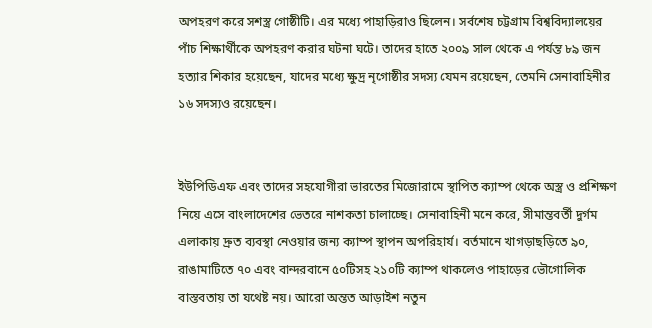অপহরণ করে সশস্ত্র গোষ্ঠীটি। এর মধ্যে পাহাড়িরাও ছিলেন। সর্বশেষ চট্টগ্রাম বিশ্ববিদ্যালয়ের পাঁচ শিক্ষার্থীকে অপহরণ করার ঘটনা ঘটে। তাদের হাতে ২০০৯ সাল থেকে এ পর্যন্ত ৮৯ জন হত্যার শিকার হয়েছেন, যাদের মধ্যে ক্ষুদ্র নৃগোষ্ঠীর সদস্য যেমন রয়েছেন, তেমনি সেনাবাহিনীর ১৬ সদস্যও রয়েছেন।


ইউপিডিএফ এবং তাদের সহযোগীরা ভারতের মিজোরামে স্থাপিত ক্যাম্প থেকে অস্ত্র ও প্রশিক্ষণ নিয়ে এসে বাংলাদেশের ভেতরে নাশকতা চালাচ্ছে। সেনাবাহিনী মনে করে, সীমান্তবর্তী দুর্গম এলাকায় দ্রুত ব্যবস্থা নেওয়ার জন্য ক্যাম্প স্থাপন অপরিহার্য। বর্তমানে খাগড়াছড়িতে ৯০, রাঙামাটিতে ৭০ এবং বান্দরবানে ৫০টিসহ ২১০টি ক্যাম্প থাকলেও পাহাড়ের ভৌগোলিক বাস্তবতায় তা যথেষ্ট নয়। আরো অন্তত আড়াইশ নতুন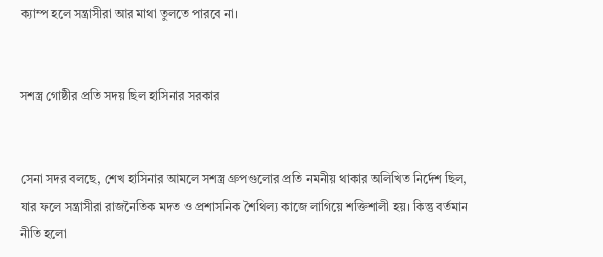ক্যাম্প হলে সন্ত্রাসীরা আর মাথা তুলতে পারবে না।


সশস্ত্র গোষ্ঠীর প্রতি সদয় ছিল হাসিনার সরকার


সেনা সদর বলছে, শেখ হাসিনার আমলে সশস্ত্র গ্রুপগুলোর প্রতি নমনীয় থাকার অলিখিত নির্দেশ ছিল, যার ফলে সন্ত্রাসীরা রাজনৈতিক মদত ও প্রশাসনিক শৈথিল্য কাজে লাগিয়ে শক্তিশালী হয়। কিন্তু বর্তমান নীতি হলো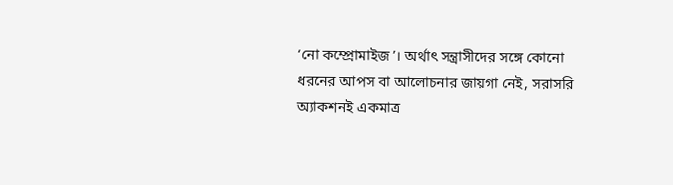‘নো কম্প্রোমাইজ’। অর্থাৎ সন্ত্রাসীদের সঙ্গে কোনো ধরনের আপস বা আলোচনার জায়গা নেই, সরাসরি অ্যাকশনই একমাত্র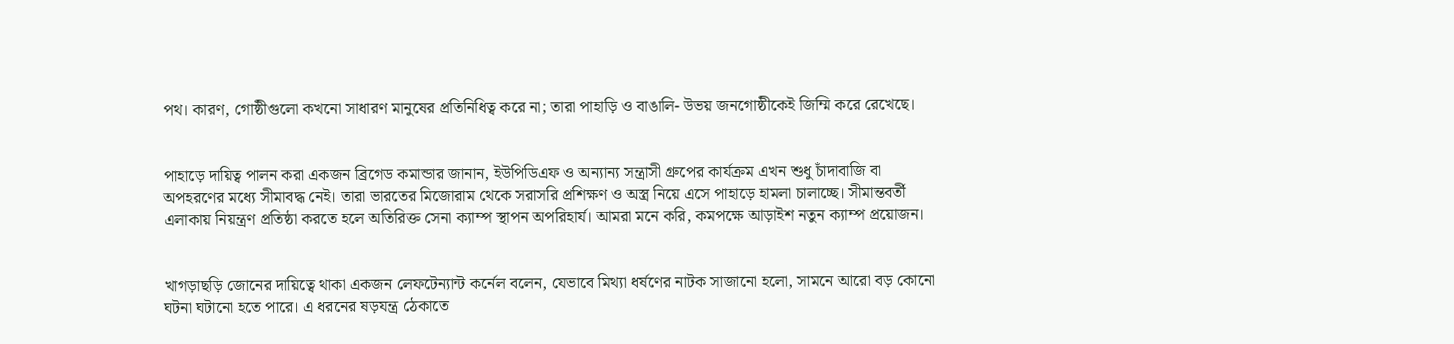পথ। কারণ, গোষ্ঠীগুলো কখনো সাধারণ মানুষের প্রতিনিধিত্ব করে না; তারা পাহাড়ি ও বাঙালি- উভয় জনগোষ্ঠীকেই জিম্মি করে রেখেছে।


পাহাড়ে দায়িত্ব পালন করা একজন ব্রিগেড কমান্ডার জানান, ইউপিডিএফ ও অন্যান্য সন্ত্রাসী গ্রুপের কার্যক্রম এখন শুধু চাঁদাবাজি বা অপহরণের মধ্যে সীমাবদ্ধ নেই। তারা ভারতের মিজোরাম থেকে সরাসরি প্রশিক্ষণ ও অস্ত্র নিয়ে এসে পাহাড়ে হামলা চালাচ্ছে। সীমান্তবর্তী এলাকায় নিয়ন্ত্রণ প্রতিষ্ঠা করতে হলে অতিরিক্ত সেনা ক্যাম্প স্থাপন অপরিহার্য। আমরা মনে করি, কমপক্ষে আড়াইশ নতুন ক্যাম্প প্রয়োজন।


খাগড়াছড়ি জোনের দায়িত্বে থাকা একজন লেফটেন্যান্ট কর্নেল বলেন, যেভাবে মিথ্যা ধর্ষণের নাটক সাজানো হলো, সামনে আরো বড় কোনো ঘটনা ঘটানো হতে পারে। এ ধরনের ষড়যন্ত্র ঠেকাতে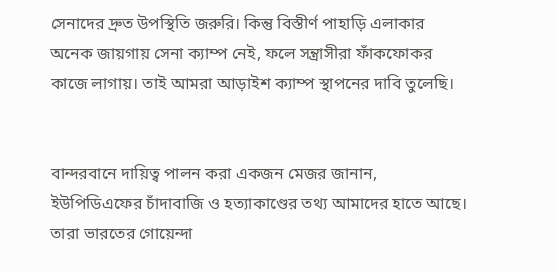সেনাদের দ্রুত উপস্থিতি জরুরি। কিন্তু বিস্তীর্ণ পাহাড়ি এলাকার অনেক জায়গায় সেনা ক্যাম্প নেই, ফলে সন্ত্রাসীরা ফাঁকফোকর কাজে লাগায়। তাই আমরা আড়াইশ ক্যাম্প স্থাপনের দাবি তুলেছি।


বান্দরবানে দায়িত্ব পালন করা একজন মেজর জানান, ইউপিডিএফের চাঁদাবাজি ও হত্যাকাণ্ডের তথ্য আমাদের হাতে আছে। তারা ভারতের গোয়েন্দা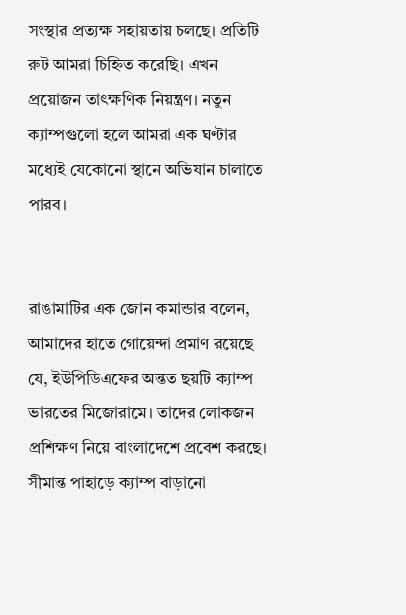সংস্থার প্রত্যক্ষ সহায়তায় চলছে। প্রতিটি রুট আমরা চিহ্নিত করেছি। এখন প্রয়োজন তাৎক্ষণিক নিয়ন্ত্রণ। নতুন ক্যাম্পগুলো হলে আমরা এক ঘণ্টার মধ্যেই যেকোনো স্থানে অভিযান চালাতে পারব।


রাঙামাটির এক জোন কমান্ডার বলেন, আমাদের হাতে গোয়েন্দা প্রমাণ রয়েছে যে, ইউপিডিএফের অন্তত ছয়টি ক্যাম্প ভারতের মিজোরামে। তাদের লোকজন প্রশিক্ষণ নিয়ে বাংলাদেশে প্রবেশ করছে। সীমান্ত পাহাড়ে ক্যাম্প বাড়ানো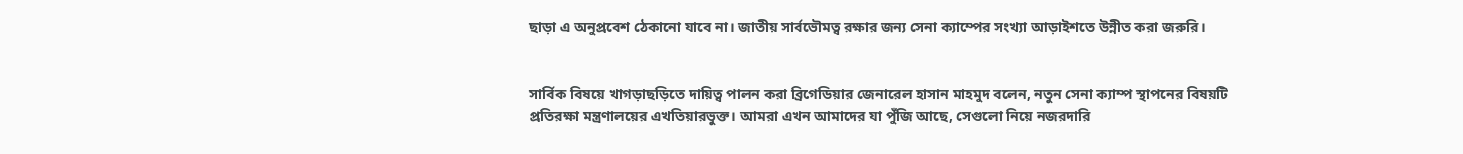ছাড়া এ অনুপ্রবেশ ঠেকানো যাবে না। জাতীয় সার্বভৌমত্ব রক্ষার জন্য সেনা ক্যাম্পের সংখ্যা আড়াইশতে উন্নীত করা জরুরি।


সার্বিক বিষয়ে খাগড়াছড়িতে দায়িত্ব পালন করা ব্রিগেডিয়ার জেনারেল হাসান মাহমুদ বলেন, নতুন সেনা ক্যাম্প স্থাপনের বিষয়টি প্রতিরক্ষা মন্ত্রণালয়ের এখতিয়ারভুক্ত। আমরা এখন আমাদের যা পুঁজি আছে, সেগুলো নিয়ে নজরদারি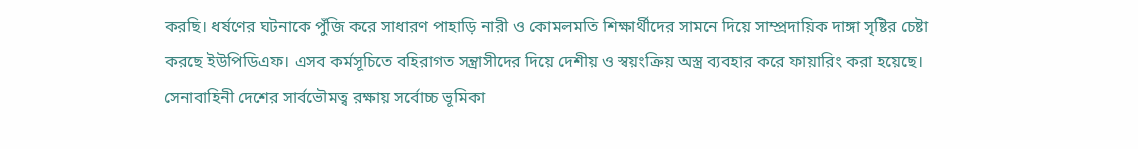করছি। ধর্ষণের ঘটনাকে পুঁজি করে সাধারণ পাহাড়ি নারী ও কোমলমতি শিক্ষার্থীদের সামনে দিয়ে সাম্প্রদায়িক দাঙ্গা সৃষ্টির চেষ্টা করছে ইউপিডিএফ। এসব কর্মসূচিতে বহিরাগত সন্ত্রাসীদের দিয়ে দেশীয় ও স্বয়ংক্রিয় অস্ত্র ব্যবহার করে ফায়ারিং করা হয়েছে। সেনাবাহিনী দেশের সার্বভৌমত্ব রক্ষায় সর্বোচ্চ ভূমিকা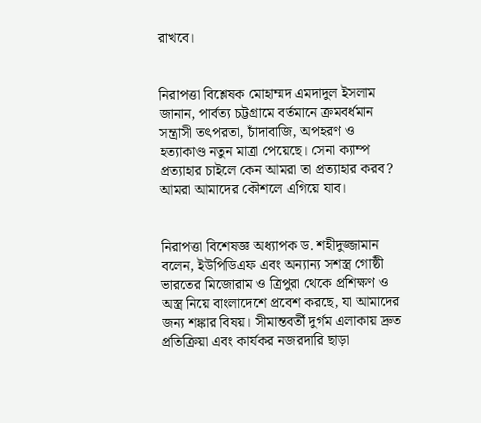রাখবে।


নিরাপত্তা বিশ্লেষক মোহাম্মদ এমদাদুল ইসলাম জানান, পার্বত্য চট্টগ্রামে বর্তমানে ক্রমবর্ধমান সন্ত্রাসী তৎপরতা, চাঁদাবাজি, অপহরণ ও হত্যাকাণ্ড নতুন মাত্রা পেয়েছে। সেনা ক্যাম্প প্রত্যাহার চাইলে কেন আমরা তা প্রত্যাহার করব? আমরা আমাদের কৌশলে এগিয়ে যাব।


নিরাপত্তা বিশেষজ্ঞ অধ্যাপক ড. শহীদুজ্জামান বলেন, ইউপিডিএফ এবং অন্যান্য সশস্ত্র গোষ্ঠী ভারতের মিজোরাম ও ত্রিপুরা থেকে প্রশিক্ষণ ও অস্ত্র নিয়ে বাংলাদেশে প্রবেশ করছে, যা আমাদের জন্য শঙ্কার বিষয়। সীমান্তবর্তী দুর্গম এলাকায় দ্রুত প্রতিক্রিয়া এবং কার্যকর নজরদারি ছাড়া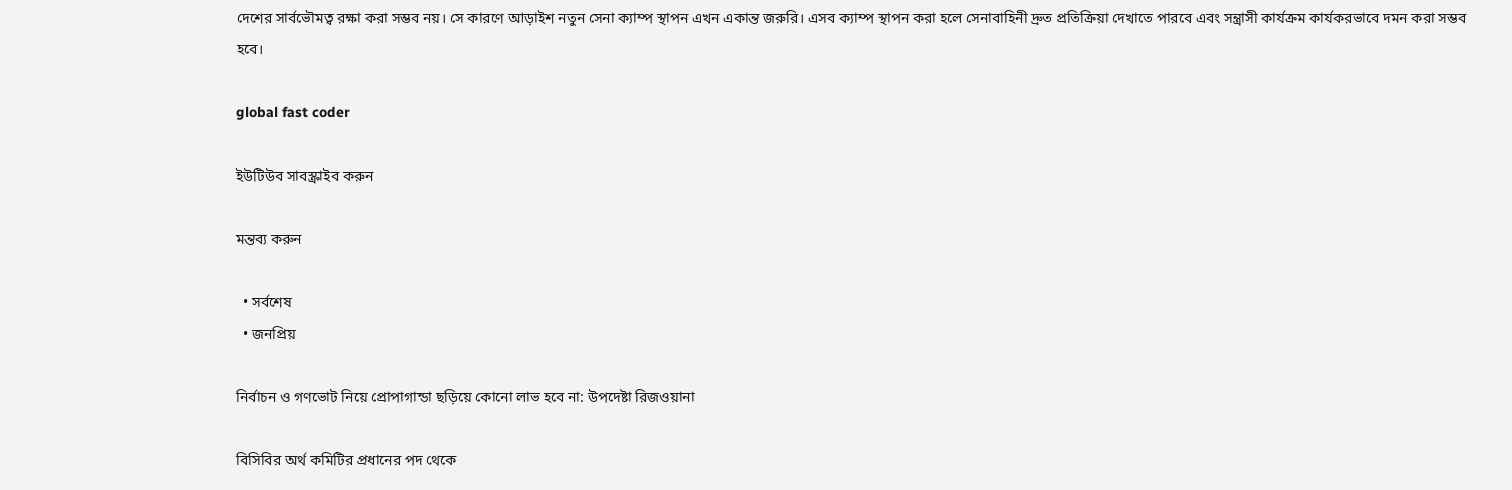দেশের সার্বভৌমত্ব রক্ষা করা সম্ভব নয়। সে কারণে আড়াইশ নতুন সেনা ক্যাম্প স্থাপন এখন একান্ত জরুরি। এসব ক্যাম্প স্থাপন করা হলে সেনাবাহিনী দ্রুত প্রতিক্রিয়া দেখাতে পারবে এবং সন্ত্রাসী কার্যক্রম কার্যকরভাবে দমন করা সম্ভব হবে।

global fast coder

ইউটিউব সাবস্ক্রাইব করুন

মন্তব্য করুন

  • সর্বশেষ
  • জনপ্রিয়

নির্বাচন ও গণভোট নিয়ে প্রোপাগান্ডা ছড়িয়ে কোনো লাভ হবে না: উপদেষ্টা রিজওয়ানা

বিসিবির অর্থ কমিটির প্রধানের পদ থেকে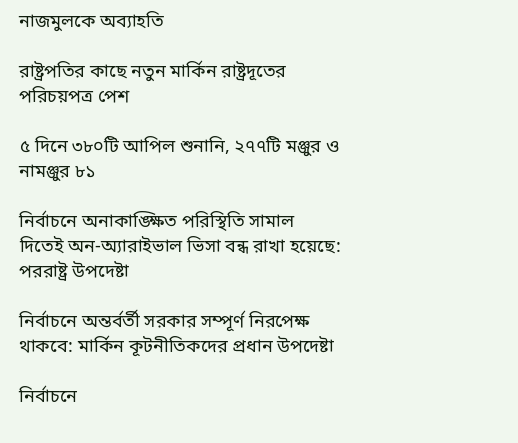নাজমুলকে অব্যাহতি

রাষ্ট্রপতির কাছে নতুন মার্কিন রাষ্ট্রদূতের পরিচয়পত্র পেশ

৫ দিনে ৩৮০টি আপিল শুনানি, ২৭৭টি মঞ্জুর ও নামঞ্জুর ৮১

নির্বাচনে অনাকাঙ্ক্ষিত পরিস্থিতি সামাল দিতেই অন-অ্যারাইভাল ভিসা বন্ধ রাখা হয়েছে: পররাষ্ট্র উপদেষ্টা

নির্বাচনে অন্তর্বর্তী সরকার সম্পূর্ণ নিরপেক্ষ থাকবে: মার্কিন কূটনীতিকদের প্রধান উপদেষ্টা

নির্বাচনে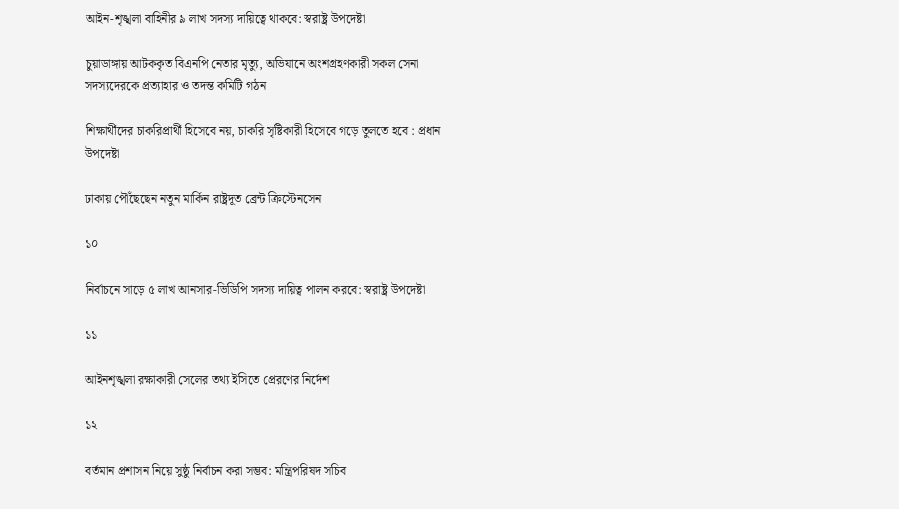আইন-শৃঙ্খলা বাহিনীর ৯ লাখ সদস্য দায়িত্বে থাকবে: স্বরাষ্ট্র উপদেষ্টা

চুয়াডাঙ্গায় আটককৃত বিএনপি নেতার মৃত্যু, অভিযানে অংশগ্রহণকারী সকল সেনা সদস্যদেরকে প্রত্যাহার ও তদন্ত কমিটি গঠন

শিক্ষার্থীদের চাকরিপ্রার্থী হিসেবে নয়, চাকরি সৃষ্টিকারী হিসেবে গড়ে তুলতে হবে : প্রধান উপদেষ্টা

ঢাকায় পৌঁছেছেন নতুন মার্কিন রাষ্ট্রদূত ব্রেন্ট ক্রিস্টেনসেন

১০

নির্বাচনে সাড়ে ৫ লাখ আনসার-ভিডিপি সদস্য দায়িত্ব পালন করবে: স্বরাষ্ট্র উপদেষ্টা

১১

আইনশৃঙ্খলা রক্ষাকারী সেলের তথ্য ইসিতে প্রেরণের নির্দেশ

১২

বর্তমান প্রশাসন নিয়ে সুষ্ঠু নির্বাচন করা সম্ভব: মন্ত্রিপরিষদ সচিব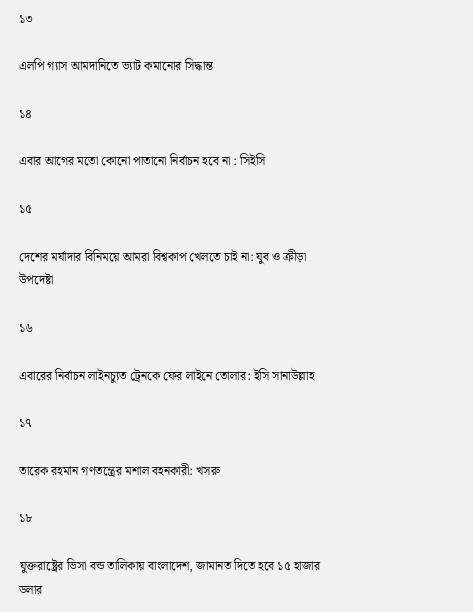১৩

এলপি গ্যাস আমদানিতে ভ্যাট কমানোর সিদ্ধান্ত

১৪

এবার আগের মতো কোনো পাতানো নির্বাচন হবে না : সিইসি

১৫

দেশের মর্যাদার বিনিময়ে আমরা বিশ্বকাপ খেলতে চাই না: যুব ও ক্রীড়া উপদেষ্টা

১৬

এবারের নির্বাচন লাইনচ্যুত ট্রেনকে ফের লাইনে তোলার: ইসি সানাউল্লাহ

১৭

তারেক রহমান গণতন্ত্রের মশাল বহনকারী: খসরু

১৮

যুক্তরাষ্ট্রের ভিসা বন্ড তালিকায় বাংলাদেশ, জামানত দিতে হবে ১৫ হাজার ডলার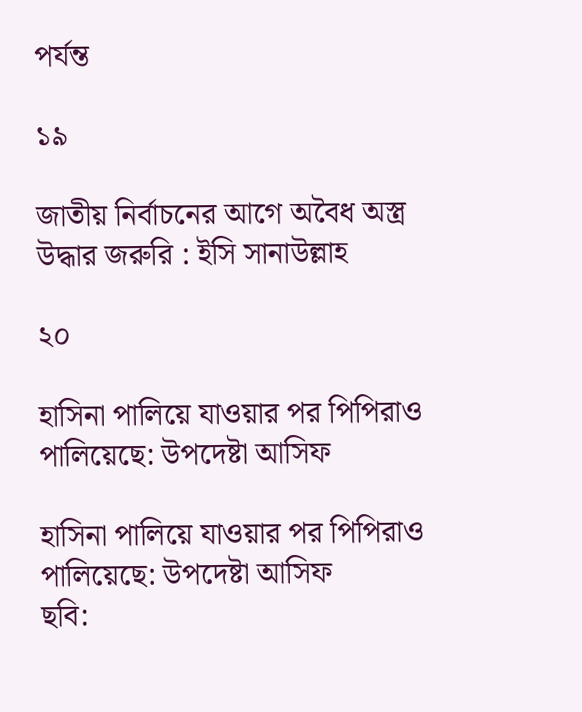পর্যন্ত

১৯

জাতীয় নির্বাচনের আগে অবৈধ অস্ত্র উদ্ধার জরুরি : ইসি সানাউল্লাহ

২০

হাসিনা পালিয়ে যাওয়ার পর পিপিরাও পালিয়েছে: উপদেষ্টা আসিফ

হাসিনা পালিয়ে যাওয়ার পর পিপিরাও পালিয়েছে: উপদেষ্টা আসিফ
ছবি: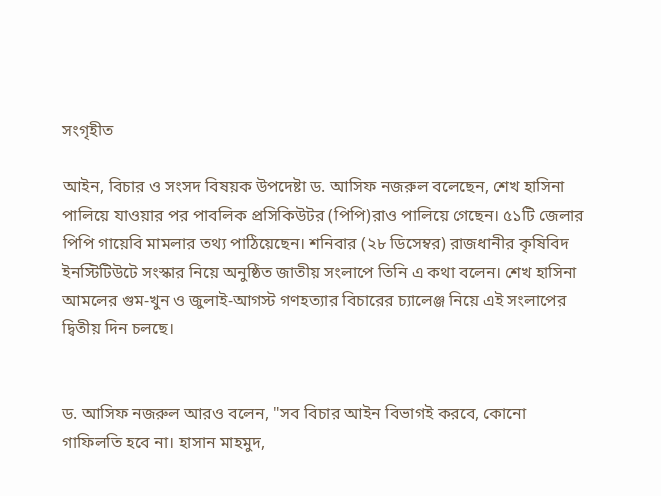সংগৃহীত

আইন, বিচার ও সংসদ বিষয়ক উপদেষ্টা ড. আসিফ নজরুল বলেছেন, শেখ হাসিনা পালিয়ে যাওয়ার পর পাবলিক প্রসিকিউটর (পিপি)রাও পালিয়ে গেছেন। ৫১টি জেলার পিপি গায়েবি মামলার তথ্য পাঠিয়েছেন। শনিবার (২৮ ডিসেম্বর) রাজধানীর কৃষিবিদ ইনস্টিটিউটে সংস্কার নিয়ে অনুষ্ঠিত জাতীয় সংলাপে তিনি এ কথা বলেন। শেখ হাসিনা আমলের গুম-খুন ও জুলাই-আগস্ট গণহত্যার বিচারের চ্যালেঞ্জ নিয়ে এই সংলাপের দ্বিতীয় দিন চলছে।


ড. আসিফ নজরুল আরও বলেন, "সব বিচার আইন বিভাগই করবে, কোনো গাফিলতি হবে না। হাসান মাহমুদ,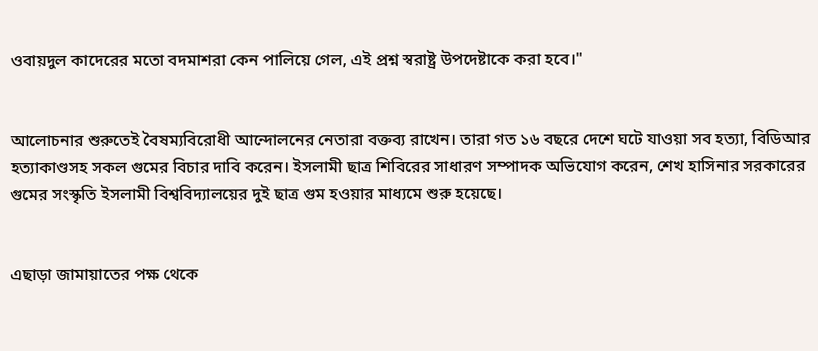ওবায়দুল কাদেরের মতো বদমাশরা কেন পালিয়ে গেল, এই প্রশ্ন স্বরাষ্ট্র উপদেষ্টাকে করা হবে।"


আলোচনার শুরুতেই বৈষম্যবিরোধী আন্দোলনের নেতারা বক্তব্য রাখেন। তারা গত ১৬ বছরে দেশে ঘটে যাওয়া সব হত্যা, বিডিআর হত্যাকাণ্ডসহ সকল গুমের বিচার দাবি করেন। ইসলামী ছাত্র শিবিরের সাধারণ সম্পাদক অভিযোগ করেন, শেখ হাসিনার সরকারের গুমের সংস্কৃতি ইসলামী বিশ্ববিদ্যালয়ের দুই ছাত্র গুম হওয়ার মাধ্যমে শুরু হয়েছে।


এছাড়া জামায়াতের পক্ষ থেকে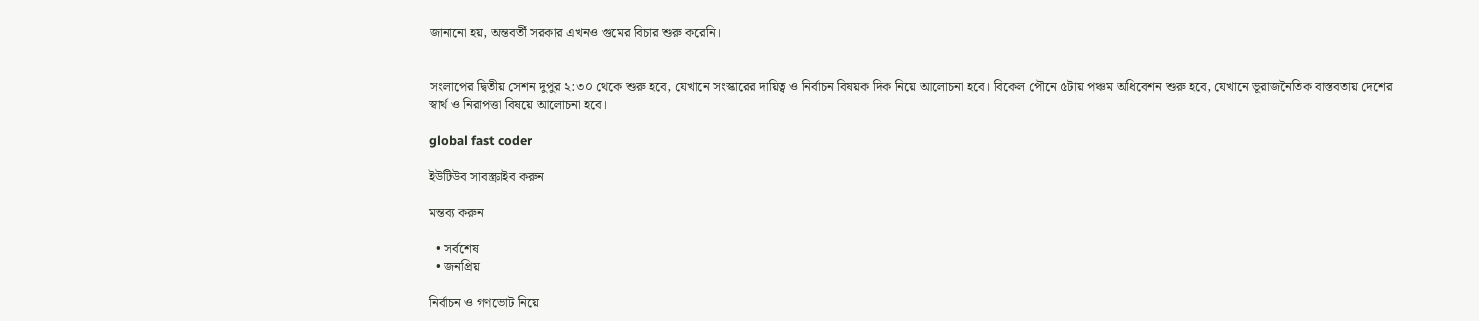জানানো হয়, অন্তবর্তী সরকার এখনও গুমের বিচার শুরু করেনি।


সংলাপের দ্বিতীয় সেশন দুপুর ২:৩০ থেকে শুরু হবে, যেখানে সংস্কারের দায়িত্ব ও নির্বাচন বিষয়ক দিক নিয়ে আলোচনা হবে। বিকেল পৌনে ৫টায় পঞ্চম অধিবেশন শুরু হবে, যেখানে ভূরাজনৈতিক বাস্তবতায় দেশের স্বার্থ ও নিরাপত্তা বিষয়ে আলোচনা হবে।

global fast coder

ইউটিউব সাবস্ক্রাইব করুন

মন্তব্য করুন

  • সর্বশেষ
  • জনপ্রিয়

নির্বাচন ও গণভোট নিয়ে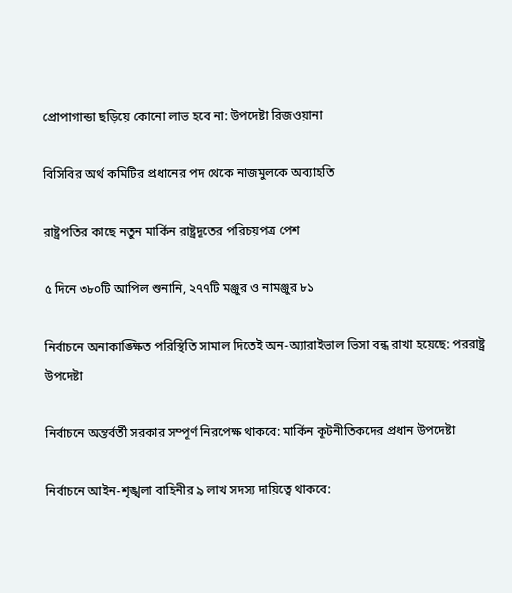প্রোপাগান্ডা ছড়িয়ে কোনো লাভ হবে না: উপদেষ্টা রিজওয়ানা

বিসিবির অর্থ কমিটির প্রধানের পদ থেকে নাজমুলকে অব্যাহতি

রাষ্ট্রপতির কাছে নতুন মার্কিন রাষ্ট্রদূতের পরিচয়পত্র পেশ

৫ দিনে ৩৮০টি আপিল শুনানি, ২৭৭টি মঞ্জুর ও নামঞ্জুর ৮১

নির্বাচনে অনাকাঙ্ক্ষিত পরিস্থিতি সামাল দিতেই অন-অ্যারাইভাল ভিসা বন্ধ রাখা হয়েছে: পররাষ্ট্র উপদেষ্টা

নির্বাচনে অন্তর্বর্তী সরকার সম্পূর্ণ নিরপেক্ষ থাকবে: মার্কিন কূটনীতিকদের প্রধান উপদেষ্টা

নির্বাচনে আইন-শৃঙ্খলা বাহিনীর ৯ লাখ সদস্য দায়িত্বে থাকবে: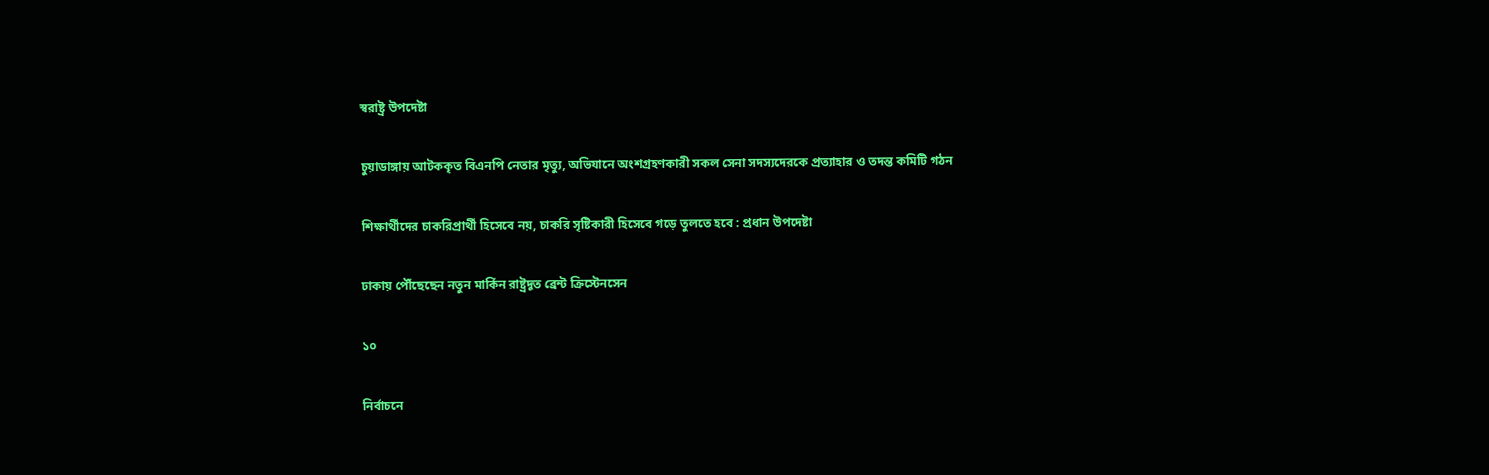স্বরাষ্ট্র উপদেষ্টা

চুয়াডাঙ্গায় আটককৃত বিএনপি নেতার মৃত্যু, অভিযানে অংশগ্রহণকারী সকল সেনা সদস্যদেরকে প্রত্যাহার ও তদন্ত কমিটি গঠন

শিক্ষার্থীদের চাকরিপ্রার্থী হিসেবে নয়, চাকরি সৃষ্টিকারী হিসেবে গড়ে তুলতে হবে : প্রধান উপদেষ্টা

ঢাকায় পৌঁছেছেন নতুন মার্কিন রাষ্ট্রদূত ব্রেন্ট ক্রিস্টেনসেন

১০

নির্বাচনে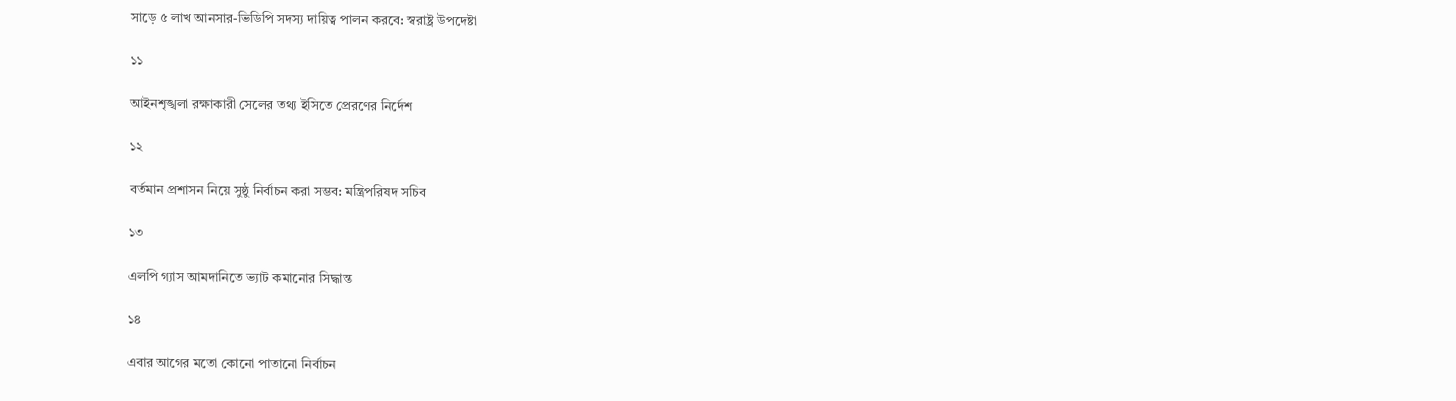সাড়ে ৫ লাখ আনসার-ভিডিপি সদস্য দায়িত্ব পালন করবে: স্বরাষ্ট্র উপদেষ্টা

১১

আইনশৃঙ্খলা রক্ষাকারী সেলের তথ্য ইসিতে প্রেরণের নির্দেশ

১২

বর্তমান প্রশাসন নিয়ে সুষ্ঠু নির্বাচন করা সম্ভব: মন্ত্রিপরিষদ সচিব

১৩

এলপি গ্যাস আমদানিতে ভ্যাট কমানোর সিদ্ধান্ত

১৪

এবার আগের মতো কোনো পাতানো নির্বাচন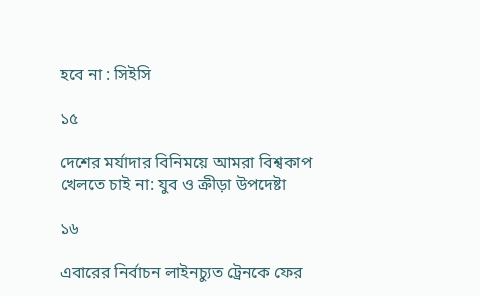হবে না : সিইসি

১৫

দেশের মর্যাদার বিনিময়ে আমরা বিশ্বকাপ খেলতে চাই না: যুব ও ক্রীড়া উপদেষ্টা

১৬

এবারের নির্বাচন লাইনচ্যুত ট্রেনকে ফের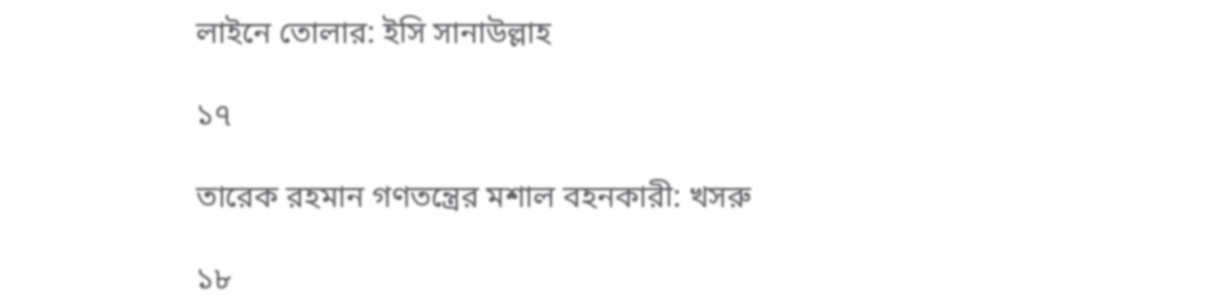লাইনে তোলার: ইসি সানাউল্লাহ

১৭

তারেক রহমান গণতন্ত্রের মশাল বহনকারী: খসরু

১৮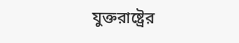যুক্তরাষ্ট্রের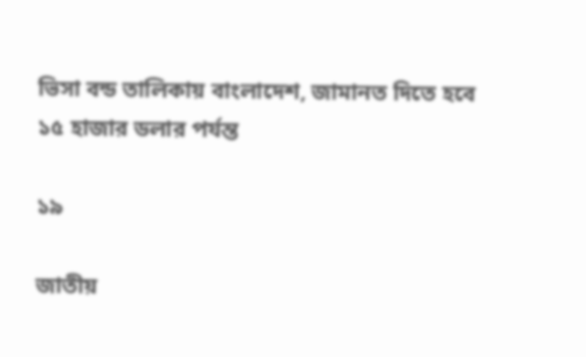ভিসা বন্ড তালিকায় বাংলাদেশ, জামানত দিতে হবে ১৫ হাজার ডলার পর্যন্ত

১৯

জাতীয়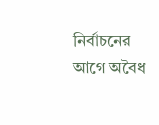নির্বাচনের আগে অবৈধ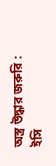অস্ত্র উদ্ধার জরুরি : ইসি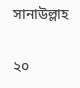সানাউল্লাহ

২০